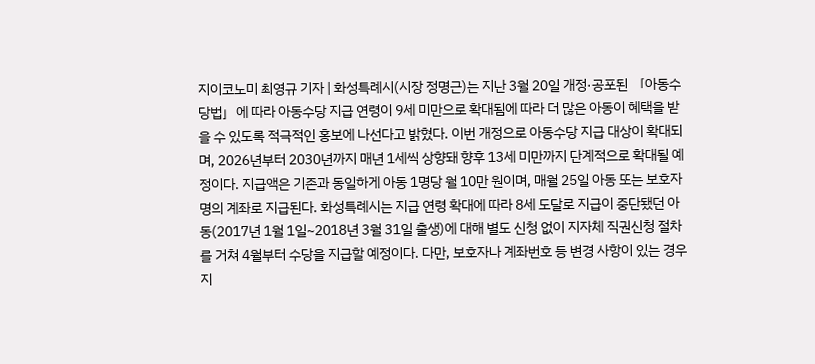지이코노미 최영규 기자 | 화성특례시(시장 정명근)는 지난 3월 20일 개정·공포된 「아동수당법」에 따라 아동수당 지급 연령이 9세 미만으로 확대됨에 따라 더 많은 아동이 혜택을 받을 수 있도록 적극적인 홍보에 나선다고 밝혔다. 이번 개정으로 아동수당 지급 대상이 확대되며, 2026년부터 2030년까지 매년 1세씩 상향돼 향후 13세 미만까지 단계적으로 확대될 예정이다. 지급액은 기존과 동일하게 아동 1명당 월 10만 원이며, 매월 25일 아동 또는 보호자 명의 계좌로 지급된다. 화성특례시는 지급 연령 확대에 따라 8세 도달로 지급이 중단됐던 아동(2017년 1월 1일~2018년 3월 31일 출생)에 대해 별도 신청 없이 지자체 직권신청 절차를 거쳐 4월부터 수당을 지급할 예정이다. 다만, 보호자나 계좌번호 등 변경 사항이 있는 경우 지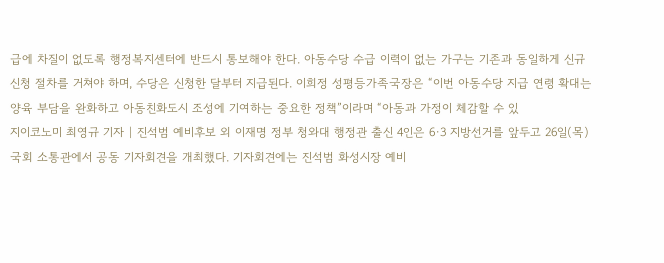급에 차질이 없도록 행정복지센터에 반드시 통보해야 한다. 아동수당 수급 이력이 없는 가구는 기존과 동일하게 신규 신청 절차를 거쳐야 하며, 수당은 신청한 달부터 지급된다. 이희정 성평등가족국장은 “이번 아동수당 지급 연령 확대는 양육 부담을 완화하고 아동친화도시 조성에 기여하는 중요한 정책”이라며 “아동과 가정이 체감할 수 있
지이코노미 최영규 기자 | 진석범 예비후보 외 이재명 정부 청와대 행정관 출신 4인은 6·3 지방선거를 앞두고 26일(목) 국회 소통관에서 공동 기자회견을 개최했다. 기자회견에는 진석범 화성시장 예비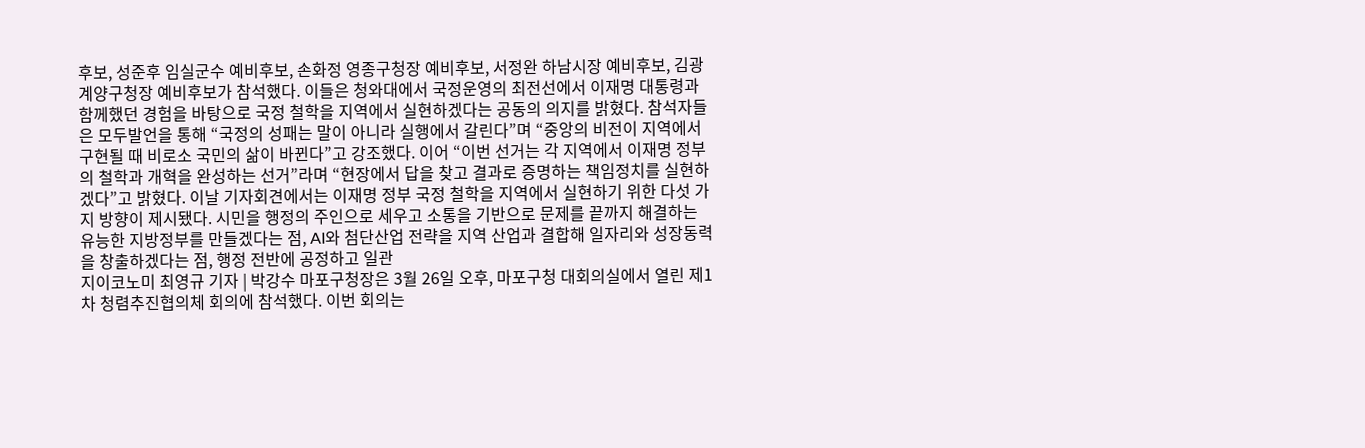후보, 성준후 임실군수 예비후보, 손화정 영종구청장 예비후보, 서정완 하남시장 예비후보, 김광 계양구청장 예비후보가 참석했다. 이들은 청와대에서 국정운영의 최전선에서 이재명 대통령과 함께했던 경험을 바탕으로 국정 철학을 지역에서 실현하겠다는 공동의 의지를 밝혔다. 참석자들은 모두발언을 통해 “국정의 성패는 말이 아니라 실행에서 갈린다”며 “중앙의 비전이 지역에서 구현될 때 비로소 국민의 삶이 바뀐다”고 강조했다. 이어 “이번 선거는 각 지역에서 이재명 정부의 철학과 개혁을 완성하는 선거”라며 “현장에서 답을 찾고 결과로 증명하는 책임정치를 실현하겠다”고 밝혔다. 이날 기자회견에서는 이재명 정부 국정 철학을 지역에서 실현하기 위한 다섯 가지 방향이 제시됐다. 시민을 행정의 주인으로 세우고 소통을 기반으로 문제를 끝까지 해결하는 유능한 지방정부를 만들겠다는 점, AI와 첨단산업 전략을 지역 산업과 결합해 일자리와 성장동력을 창출하겠다는 점, 행정 전반에 공정하고 일관
지이코노미 최영규 기자 | 박강수 마포구청장은 3월 26일 오후, 마포구청 대회의실에서 열린 제1차 청렴추진협의체 회의에 참석했다. 이번 회의는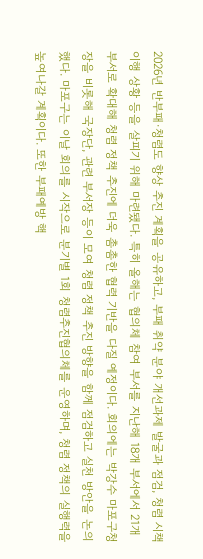2026년 반부패·청렴도 향상 추진 계획을 공유하고, 부패 취약 분야 개선과제 발굴과 점검, 청렴 시책 이행 상황 등을 살피기 위해 마련됐다. 특히 올해는 협의체 참여 부서를 지난해 18개 부서에서 21개 부서로 확대해 청렴 정책 추진에 더욱 촘촘한 협력 기반을 다질 예정이다. 회의에는 박강수 마포구청장을 비롯해 국장단, 관련 부서장 등이 모여 청렴 정책 추진 방향을 함께 점검하고 실천 방안을 논의했다. 마포구는 이날 회의를 시작으로 분기별 1회 청렴추진협의체를 운영하며, 청렴 정책의 실행력을 높여나갈 계획이다. 또한 부패예방 핵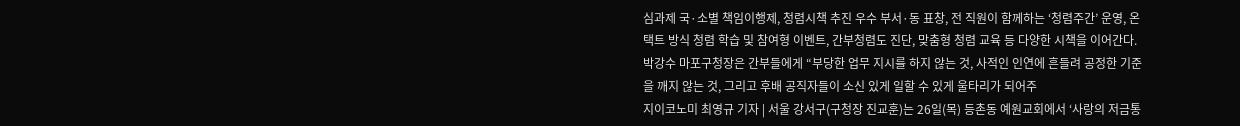심과제 국·소별 책임이행제, 청렴시책 추진 우수 부서·동 표창, 전 직원이 함께하는 ‘청렴주간’ 운영, 온택트 방식 청렴 학습 및 참여형 이벤트, 간부청렴도 진단, 맞춤형 청렴 교육 등 다양한 시책을 이어간다. 박강수 마포구청장은 간부들에게 “부당한 업무 지시를 하지 않는 것, 사적인 인연에 흔들려 공정한 기준을 깨지 않는 것, 그리고 후배 공직자들이 소신 있게 일할 수 있게 울타리가 되어주
지이코노미 최영규 기자 | 서울 강서구(구청장 진교훈)는 26일(목) 등촌동 예원교회에서 ‘사랑의 저금통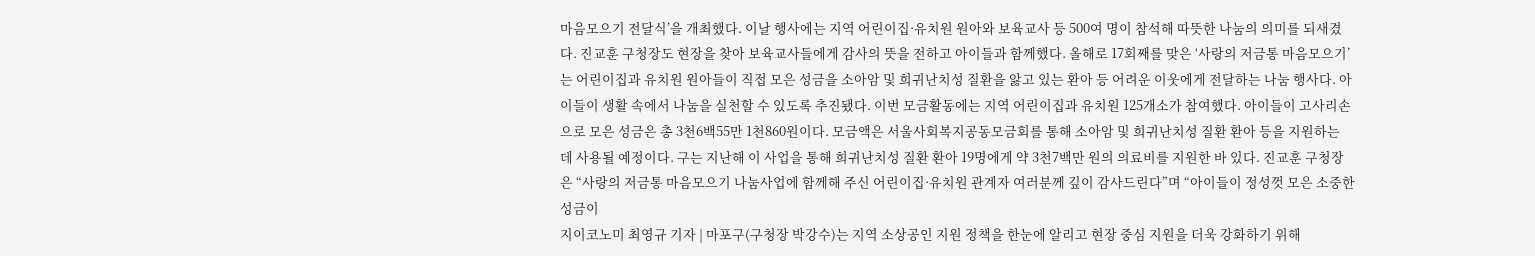마음모으기 전달식’을 개최했다. 이날 행사에는 지역 어린이집·유치원 원아와 보육교사 등 500여 명이 참석해 따뜻한 나눔의 의미를 되새겼다. 진교훈 구청장도 현장을 찾아 보육교사들에게 감사의 뜻을 전하고 아이들과 함께했다. 올해로 17회째를 맞은 ‘사랑의 저금통 마음모으기’는 어린이집과 유치원 원아들이 직접 모은 성금을 소아암 및 희귀난치성 질환을 앓고 있는 환아 등 어려운 이웃에게 전달하는 나눔 행사다. 아이들이 생활 속에서 나눔을 실천할 수 있도록 추진됐다. 이번 모금활동에는 지역 어린이집과 유치원 125개소가 참여했다. 아이들이 고사리손으로 모은 성금은 총 3천6백55만 1천860원이다. 모금액은 서울사회복지공동모금회를 통해 소아암 및 희귀난치성 질환 환아 등을 지원하는 데 사용될 예정이다. 구는 지난해 이 사업을 통해 희귀난치성 질환 환아 19명에게 약 3천7백만 원의 의료비를 지원한 바 있다. 진교훈 구청장은 “사랑의 저금통 마음모으기 나눔사업에 함께해 주신 어린이집·유치원 관계자 여러분께 깊이 감사드린다”며 “아이들이 정성껏 모은 소중한 성금이
지이코노미 최영규 기자 | 마포구(구청장 박강수)는 지역 소상공인 지원 정책을 한눈에 알리고 현장 중심 지원을 더욱 강화하기 위해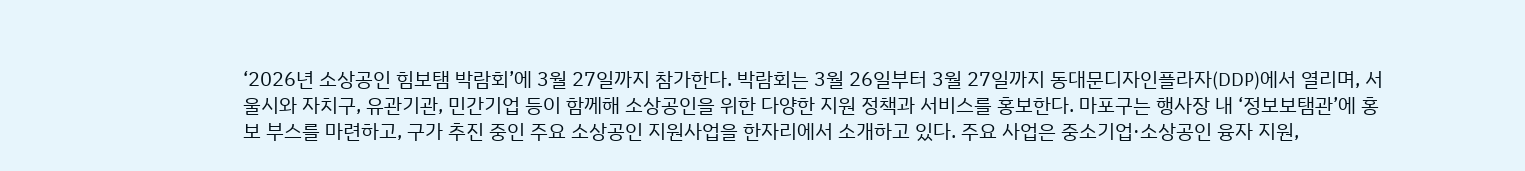‘2026년 소상공인 힘보탬 박람회’에 3월 27일까지 참가한다. 박람회는 3월 26일부터 3월 27일까지 동대문디자인플라자(DDP)에서 열리며, 서울시와 자치구, 유관기관, 민간기업 등이 함께해 소상공인을 위한 다양한 지원 정책과 서비스를 홍보한다. 마포구는 행사장 내 ‘정보보탬관’에 홍보 부스를 마련하고, 구가 추진 중인 주요 소상공인 지원사업을 한자리에서 소개하고 있다. 주요 사업은 중소기업·소상공인 융자 지원,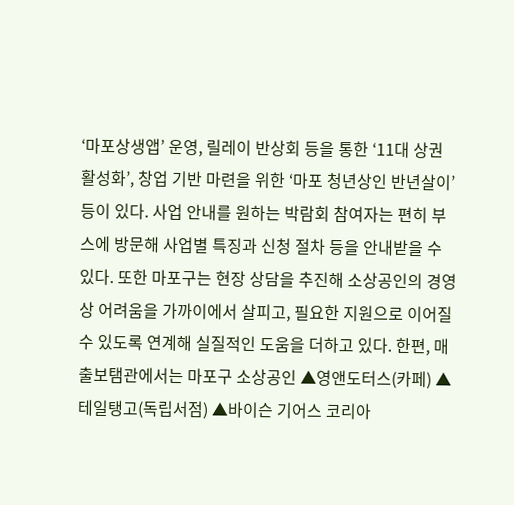‘마포상생앱’ 운영, 릴레이 반상회 등을 통한 ‘11대 상권 활성화’, 창업 기반 마련을 위한 ‘마포 청년상인 반년살이’ 등이 있다. 사업 안내를 원하는 박람회 참여자는 편히 부스에 방문해 사업별 특징과 신청 절차 등을 안내받을 수 있다. 또한 마포구는 현장 상담을 추진해 소상공인의 경영상 어려움을 가까이에서 살피고, 필요한 지원으로 이어질 수 있도록 연계해 실질적인 도움을 더하고 있다. 한편, 매출보탬관에서는 마포구 소상공인 ▲영앤도터스(카페) ▲테일탱고(독립서점) ▲바이슨 기어스 코리아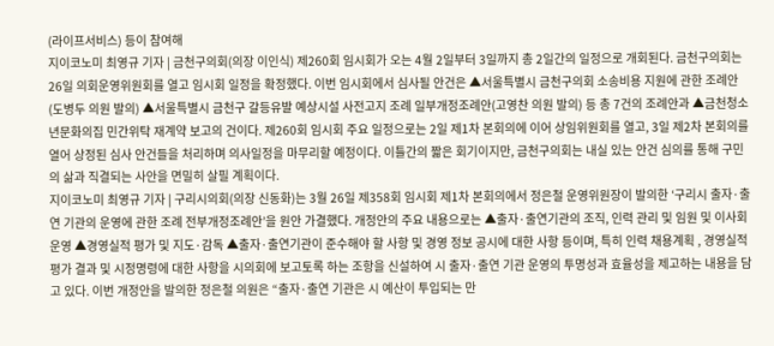(라이프서비스) 등이 참여해
지이코노미 최영규 기자 | 금천구의회(의장 이인식) 제260회 임시회가 오는 4월 2일부터 3일까지 총 2일간의 일정으로 개회된다. 금천구의회는 26일 의회운영위원회를 열고 임시회 일정을 확정했다. 이번 임시회에서 심사될 안건은 ▲서울특별시 금천구의회 소송비용 지원에 관한 조례안(도병두 의원 발의) ▲서울특별시 금천구 갈등유발 예상시설 사전고지 조례 일부개정조례안(고영찬 의원 발의) 등 총 7건의 조례안과 ▲금천청소년문화의집 민간위탁 재계약 보고의 건이다. 제260회 임시회 주요 일정으로는 2일 제1차 본회의에 이어 상임위원회를 열고, 3일 제2차 본회의를 열어 상정된 심사 안건들을 처리하며 의사일정을 마무리할 예정이다. 이틀간의 짧은 회기이지만, 금천구의회는 내실 있는 안건 심의를 통해 구민의 삶과 직결되는 사안을 면밀히 살필 계획이다.
지이코노미 최영규 기자 | 구리시의회(의장 신동화)는 3월 26일 제358회 임시회 제1차 본회의에서 정은철 운영위원장이 발의한 ‘구리시 출자·출연 기관의 운영에 관한 조례 전부개정조례안’을 원안 가결했다. 개정안의 주요 내용으로는 ▲출자·출연기관의 조직, 인력 관리 및 임원 및 이사회 운영 ▲경영실적 평가 및 지도·감독 ▲출자·출연기관이 준수해야 할 사항 및 경영 정보 공시에 대한 사항 등이며, 특히 인력 채용계획 , 경영실적 평가 결과 및 시정명령에 대한 사항을 시의회에 보고토록 하는 조항을 신설하여 시 출자·출연 기관 운영의 투명성과 효율성을 제고하는 내용을 담고 있다. 이번 개정안을 발의한 정은철 의원은 “출자·출연 기관은 시 예산이 투입되는 만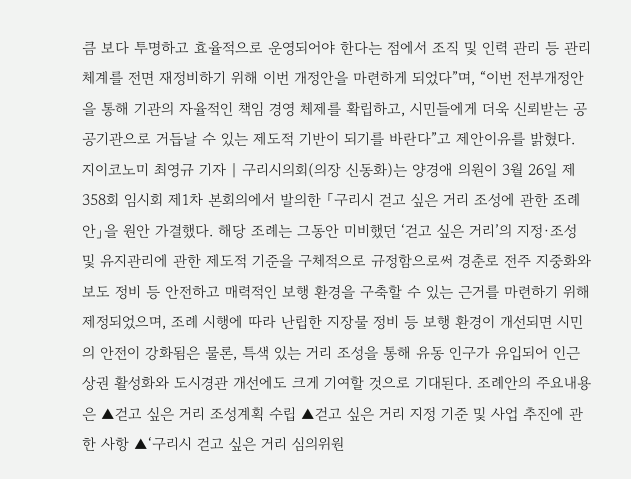큼 보다 투명하고 효율적으로 운영되어야 한다는 점에서 조직 및 인력 관리 등 관리 체계를 전면 재정비하기 위해 이번 개정안을 마련하게 되었다”며, “이번 전부개정안을 통해 기관의 자율적인 책임 경영 체제를 확립하고, 시민들에게 더욱 신뢰받는 공공기관으로 거듭날 수 있는 제도적 기반이 되기를 바란다”고 제안이유를 밝혔다.
지이코노미 최영규 기자 | 구리시의회(의장 신동화)는 양경애 의원이 3월 26일 제358회 임시회 제1차 본회의에서 발의한 「구리시 걷고 싶은 거리 조성에 관한 조례안」을 원안 가결했다. 해당 조례는 그동안 미비했던 ‘걷고 싶은 거리’의 지정·조성 및 유지관리에 관한 제도적 기준을 구체적으로 규정함으로써 경춘로 전주 지중화와 보도 정비 등 안전하고 매력적인 보행 환경을 구축할 수 있는 근거를 마련하기 위해 제정되었으며, 조례 시행에 따라 난립한 지장물 정비 등 보행 환경이 개선되면 시민의 안전이 강화됨은 물론, 특색 있는 거리 조성을 통해 유동 인구가 유입되어 인근 상권 활성화와 도시경관 개선에도 크게 기여할 것으로 기대된다. 조례안의 주요내용은 ▲걷고 싶은 거리 조성계획 수립 ▲걷고 싶은 거리 지정 기준 및 사업 추진에 관한 사항 ▲‘구리시 걷고 싶은 거리 심의위원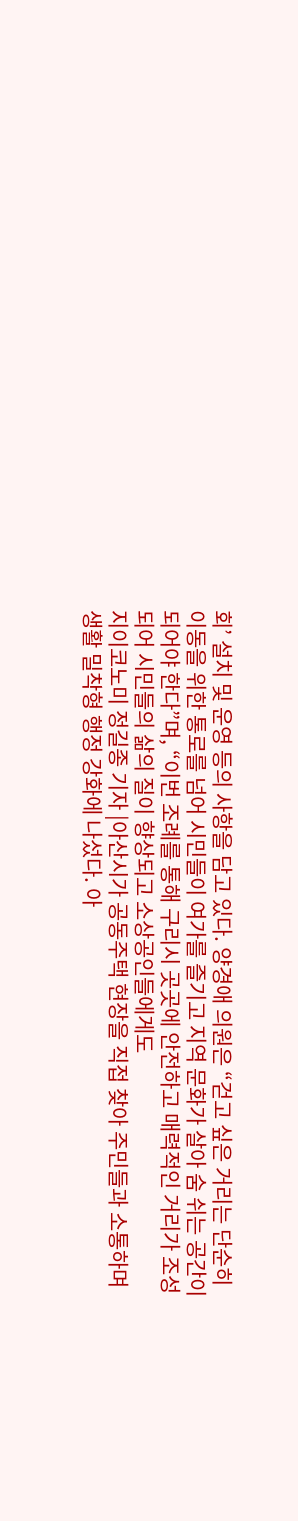회’ 설치 및 운영 등의 사항을 담고 있다. 양경애 의원은 “걷고 싶은 거리는 단순히 이동을 위한 통로를 넘어 시민들이 여가를 즐기고 지역 문화가 살아 숨 쉬는 공간이 되어야 한다”며, “이번 조례를 통해 구리시 곳곳에 안전하고 매력적인 거리가 조성되어 시민들의 삶의 질이 향상되고 소상공인들에게도
지이코노미 정길종 기자 |아산시가 공동주택 현장을 직접 찾아 주민들과 소통하며 생활 밀착형 행정 강화에 나섰다. 아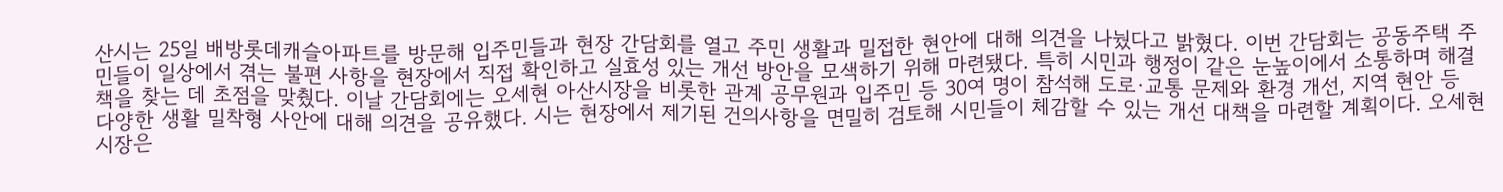산시는 25일 배방롯데캐슬아파트를 방문해 입주민들과 현장 간담회를 열고 주민 생활과 밀접한 현안에 대해 의견을 나눴다고 밝혔다. 이번 간담회는 공동주택 주민들이 일상에서 겪는 불편 사항을 현장에서 직접 확인하고 실효성 있는 개선 방안을 모색하기 위해 마련됐다. 특히 시민과 행정이 같은 눈높이에서 소통하며 해결책을 찾는 데 초점을 맞췄다. 이날 간담회에는 오세현 아산시장을 비롯한 관계 공무원과 입주민 등 30여 명이 참석해 도로·교통 문제와 환경 개선, 지역 현안 등 다양한 생활 밀착형 사안에 대해 의견을 공유했다. 시는 현장에서 제기된 건의사항을 면밀히 검토해 시민들이 체감할 수 있는 개선 대책을 마련할 계획이다. 오세현 시장은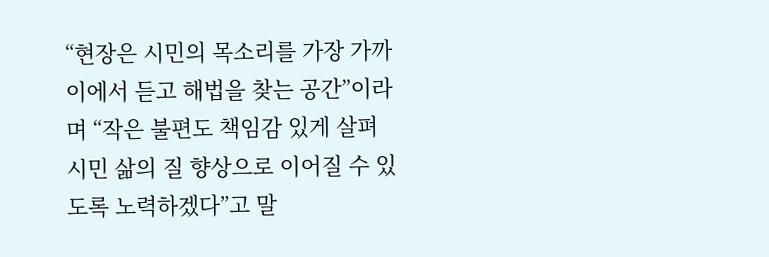“현장은 시민의 목소리를 가장 가까이에서 듣고 해법을 찾는 공간”이라며 “작은 불편도 책임감 있게 살펴 시민 삶의 질 향상으로 이어질 수 있도록 노력하겠다”고 말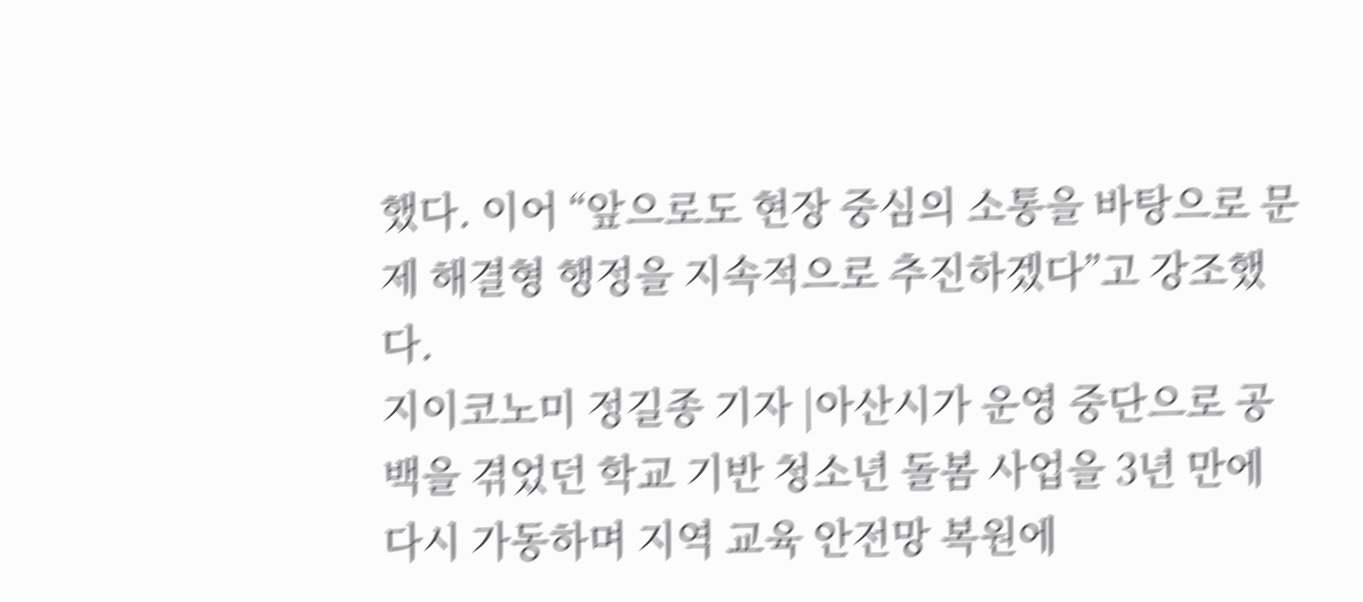했다. 이어 “앞으로도 현장 중심의 소통을 바탕으로 문제 해결형 행정을 지속적으로 추진하겠다”고 강조했다.
지이코노미 정길종 기자 |아산시가 운영 중단으로 공백을 겪었던 학교 기반 청소년 돌봄 사업을 3년 만에 다시 가동하며 지역 교육 안전망 복원에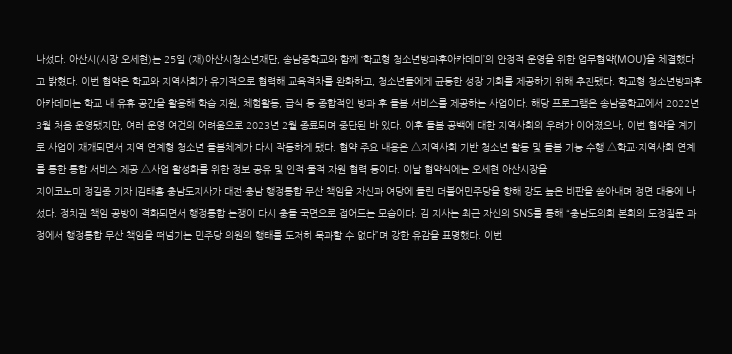나섰다. 아산시(시장 오세현)는 25일 (재)아산시청소년재단, 송남중학교와 함께 ‘학교형 청소년방과후아카데미’의 안정적 운영을 위한 업무협약(MOU)을 체결했다고 밝혔다. 이번 협약은 학교와 지역사회가 유기적으로 협력해 교육격차를 완화하고, 청소년들에게 균등한 성장 기회를 제공하기 위해 추진됐다. 학교형 청소년방과후아카데미는 학교 내 유휴 공간을 활용해 학습 지원, 체험활동, 급식 등 종합적인 방과 후 돌봄 서비스를 제공하는 사업이다. 해당 프로그램은 송남중학교에서 2022년 3월 처음 운영됐지만, 여러 운영 여건의 어려움으로 2023년 2월 종료되며 중단된 바 있다. 이후 돌봄 공백에 대한 지역사회의 우려가 이어졌으나, 이번 협약을 계기로 사업이 재개되면서 지역 연계형 청소년 돌봄체계가 다시 작동하게 됐다. 협약 주요 내용은 △지역사회 기반 청소년 활동 및 돌봄 기능 수행 △학교·지역사회 연계를 통한 통합 서비스 제공 △사업 활성화를 위한 정보 공유 및 인적·물적 자원 협력 등이다. 이날 협약식에는 오세현 아산시장을
지이코노미 정길종 기자 |김태흠 충남도지사가 대전·충남 행정통합 무산 책임을 자신과 여당에 돌린 더불어민주당을 향해 강도 높은 비판을 쏟아내며 정면 대응에 나섰다. 정치권 책임 공방이 격화되면서 행정통합 논쟁이 다시 충돌 국면으로 접어드는 모습이다. 김 지사는 최근 자신의 SNS를 통해 “충남도의회 본회의 도정질문 과정에서 행정통합 무산 책임을 떠넘기는 민주당 의원의 행태를 도저히 묵과할 수 없다”며 강한 유감을 표명했다. 이번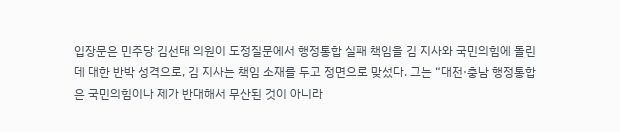입장문은 민주당 김선태 의원이 도정질문에서 행정통합 실패 책임을 김 지사와 국민의힘에 돌린 데 대한 반박 성격으로, 김 지사는 책임 소재를 두고 정면으로 맞섰다. 그는 “대전·충남 행정통합은 국민의힘이나 제가 반대해서 무산된 것이 아니라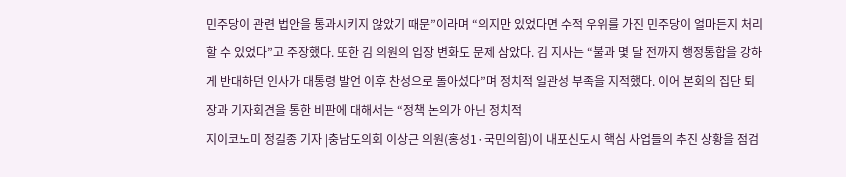민주당이 관련 법안을 통과시키지 않았기 때문”이라며 “의지만 있었다면 수적 우위를 가진 민주당이 얼마든지 처리할 수 있었다”고 주장했다. 또한 김 의원의 입장 변화도 문제 삼았다. 김 지사는 “불과 몇 달 전까지 행정통합을 강하게 반대하던 인사가 대통령 발언 이후 찬성으로 돌아섰다”며 정치적 일관성 부족을 지적했다. 이어 본회의 집단 퇴장과 기자회견을 통한 비판에 대해서는 “정책 논의가 아닌 정치적
지이코노미 정길종 기자 |충남도의회 이상근 의원(홍성1·국민의힘)이 내포신도시 핵심 사업들의 추진 상황을 점검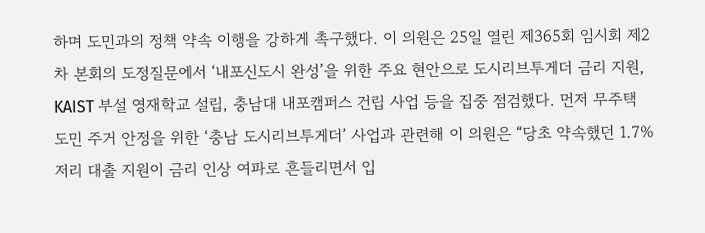하며 도민과의 정책 약속 이행을 강하게 촉구했다. 이 의원은 25일 열린 제365회 임시회 제2차 본회의 도정질문에서 ‘내포신도시 완성’을 위한 주요 현안으로 도시리브투게더 금리 지원, KAIST 부설 영재학교 설립, 충남대 내포캠퍼스 건립 사업 등을 집중 점검했다. 먼저 무주택 도민 주거 안정을 위한 ‘충남 도시리브투게더’ 사업과 관련해 이 의원은 “당초 약속했던 1.7% 저리 대출 지원이 금리 인상 여파로 흔들리면서 입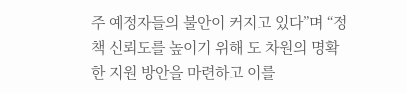주 예정자들의 불안이 커지고 있다”며 “정책 신뢰도를 높이기 위해 도 차원의 명확한 지원 방안을 마련하고 이를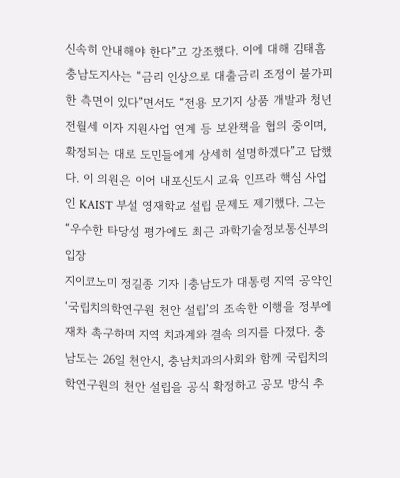신속히 안내해야 한다”고 강조했다. 이에 대해 김태흠 충남도지사는 “금리 인상으로 대출금리 조정이 불가피한 측면이 있다”면서도 “전용 모기지 상품 개발과 청년 전월세 이자 지원사업 연계 등 보완책을 협의 중이며, 확정되는 대로 도민들에게 상세히 설명하겠다”고 답했다. 이 의원은 이어 내포신도시 교육 인프라 핵심 사업인 KAIST 부설 영재학교 설립 문제도 제기했다. 그는 “우수한 타당성 평가에도 최근 과학기술정보통신부의 입장
지이코노미 정길종 기자 |충남도가 대통령 지역 공약인 ‘국립치의학연구원 천안 설립’의 조속한 이행을 정부에 재차 촉구하며 지역 치과계와 결속 의지를 다졌다. 충남도는 26일 천안시, 충남치과의사회와 함께 국립치의학연구원의 천안 설립을 공식 확정하고 공모 방식 추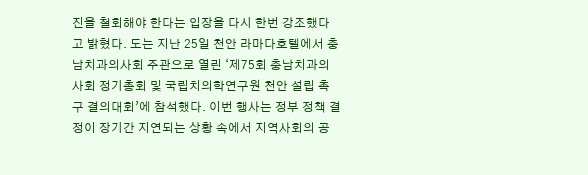진을 철회해야 한다는 입장을 다시 한번 강조했다고 밝혔다. 도는 지난 25일 천안 라마다호텔에서 충남치과의사회 주관으로 열린 ‘제75회 충남치과의사회 정기총회 및 국립치의학연구원 천안 설립 촉구 결의대회’에 참석했다. 이번 행사는 정부 정책 결정이 장기간 지연되는 상황 속에서 지역사회의 공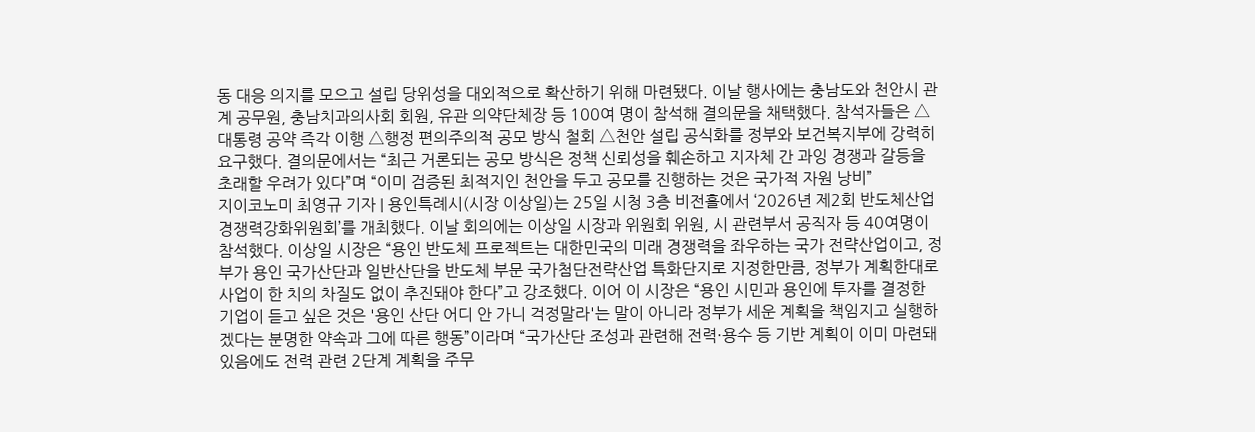동 대응 의지를 모으고 설립 당위성을 대외적으로 확산하기 위해 마련됐다. 이날 행사에는 충남도와 천안시 관계 공무원, 충남치과의사회 회원, 유관 의약단체장 등 100여 명이 참석해 결의문을 채택했다. 참석자들은 △대통령 공약 즉각 이행 △행정 편의주의적 공모 방식 철회 △천안 설립 공식화를 정부와 보건복지부에 강력히 요구했다. 결의문에서는 “최근 거론되는 공모 방식은 정책 신뢰성을 훼손하고 지자체 간 과잉 경쟁과 갈등을 초래할 우려가 있다”며 “이미 검증된 최적지인 천안을 두고 공모를 진행하는 것은 국가적 자원 낭비”
지이코노미 최영규 기자 | 용인특례시(시장 이상일)는 25일 시청 3층 비전홀에서 ‘2026년 제2회 반도체산업 경쟁력강화위원회’를 개최했다. 이날 회의에는 이상일 시장과 위원회 위원, 시 관련부서 공직자 등 40여명이 참석했다. 이상일 시장은 “용인 반도체 프로젝트는 대한민국의 미래 경쟁력을 좌우하는 국가 전략산업이고, 정부가 용인 국가산단과 일반산단을 반도체 부문 국가첨단전략산업 특화단지로 지정한만큼, 정부가 계획한대로 사업이 한 치의 차질도 없이 추진돼야 한다”고 강조했다. 이어 이 시장은 “용인 시민과 용인에 투자를 결정한 기업이 듣고 싶은 것은 '용인 산단 어디 안 가니 걱정말라'는 말이 아니라 정부가 세운 계획을 책임지고 실행하겠다는 분명한 약속과 그에 따른 행동”이라며 “국가산단 조성과 관련해 전력·용수 등 기반 계획이 이미 마련돼 있음에도 전력 관련 2단계 계획을 주무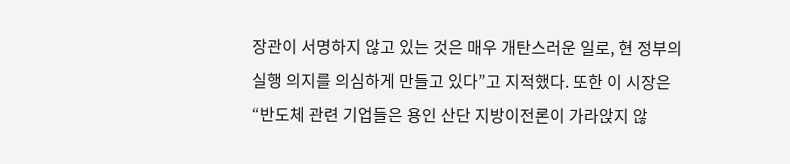장관이 서명하지 않고 있는 것은 매우 개탄스러운 일로, 현 정부의 실행 의지를 의심하게 만들고 있다”고 지적했다. 또한 이 시장은 “반도체 관련 기업들은 용인 산단 지방이전론이 가라앉지 않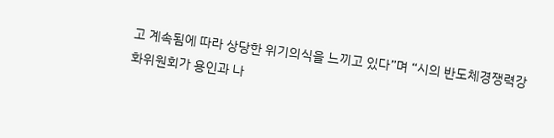고 계속됨에 따라 상당한 위기의식을 느끼고 있다”며 “시의 반도체경쟁력강화위원회가 용인과 나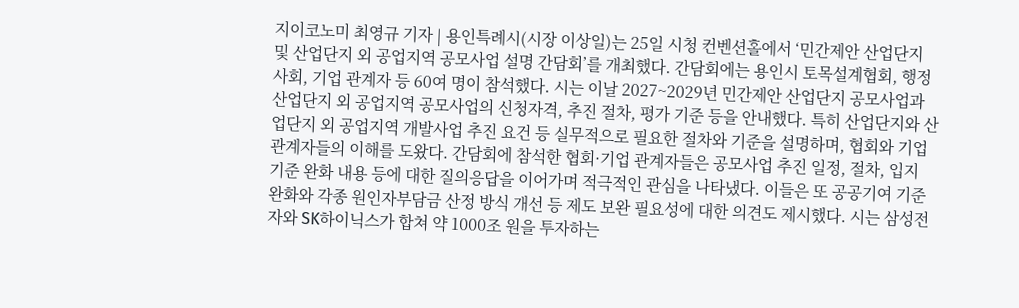지이코노미 최영규 기자 | 용인특례시(시장 이상일)는 25일 시청 컨벤션홀에서 ‘민간제안 산업단지 및 산업단지 외 공업지역 공모사업 설명 간담회’를 개최했다. 간담회에는 용인시 토목설계협회, 행정사회, 기업 관계자 등 60여 명이 참석했다. 시는 이날 2027~2029년 민간제안 산업단지 공모사업과 산업단지 외 공업지역 공모사업의 신청자격, 추진 절차, 평가 기준 등을 안내했다. 특히 산업단지와 산업단지 외 공업지역 개발사업 추진 요건 등 실무적으로 필요한 절차와 기준을 설명하며, 협회와 기업 관계자들의 이해를 도왔다. 간담회에 참석한 협회·기업 관계자들은 공모사업 추진 일정, 절차, 입지 기준 완화 내용 등에 대한 질의응답을 이어가며 적극적인 관심을 나타냈다. 이들은 또 공공기여 기준 완화와 각종 원인자부담금 산정 방식 개선 등 제도 보완 필요성에 대한 의견도 제시했다. 시는 삼성전자와 SK하이닉스가 합쳐 약 1000조 원을 투자하는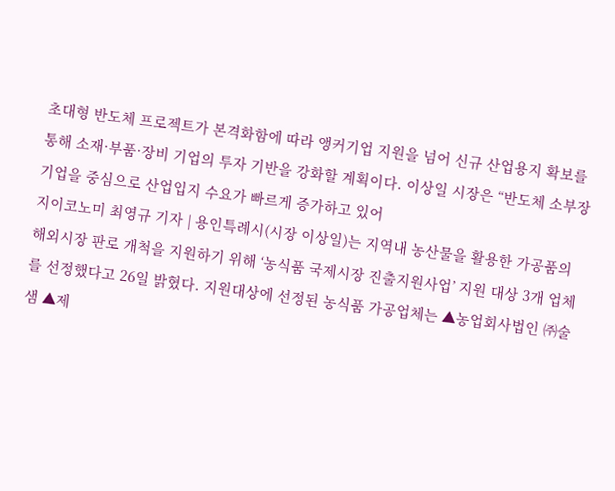초대형 반도체 프로젝트가 본격화함에 따라 앵커기업 지원을 넘어 신규 산업용지 확보를 통해 소재·부품·장비 기업의 투자 기반을 강화할 계획이다. 이상일 시장은 “반도체 소부장 기업을 중심으로 산업입지 수요가 빠르게 증가하고 있어
지이코노미 최영규 기자 | 용인특례시(시장 이상일)는 지역내 농산물을 활용한 가공품의 해외시장 판로 개척을 지원하기 위해 ‘농식품 국제시장 진출지원사업’ 지원 대상 3개 업체를 선정했다고 26일 밝혔다. 지원대상에 선정된 농식품 가공업체는 ▲농업회사법인 ㈜술샘 ▲제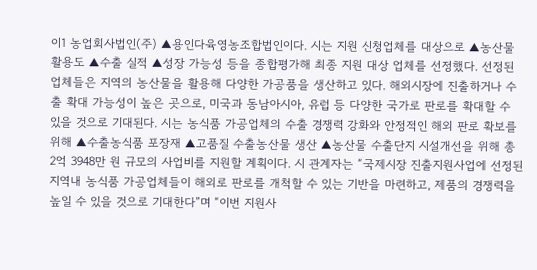이1 농업회사법인(주) ▲용인다육영농조합법인이다. 시는 지원 신청업체를 대상으로 ▲농산물 활용도 ▲수출 실적 ▲성장 가능성 등을 종합평가해 최종 지원 대상 업체를 선정했다. 선정된 업체들은 지역의 농산물을 활용해 다양한 가공품을 생산하고 있다. 해외시장에 진출하거나 수출 확대 가능성이 높은 곳으로, 미국과 동남아시아, 유럽 등 다양한 국가로 판로를 확대할 수 있을 것으로 기대된다. 시는 농식품 가공업체의 수출 경쟁력 강화와 안정적인 해외 판로 확보를 위해 ▲수출농식품 포장재 ▲고품질 수출농산물 생산 ▲농산물 수출단지 시설개선을 위해 총 2억 3948만 원 규모의 사업비를 지원할 계획이다. 시 관계자는 “국제시장 진출지원사업에 선정된 지역내 농식품 가공업체들이 해외로 판로를 개척할 수 있는 기반을 마련하고, 제품의 경쟁력을 높일 수 있을 것으로 기대한다”며 “이번 지원사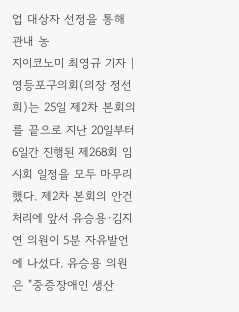업 대상자 선정을 통해 관내 농
지이코노미 최영규 기자 | 영등포구의회(의장 정선희)는 25일 제2차 본회의를 끝으로 지난 20일부터 6일간 진행된 제268회 임시회 일정을 모두 마무리했다. 제2차 본회의 안건 처리에 앞서 유승용·김지연 의원이 5분 자유발언에 나섰다. 유승용 의원은 "중증장애인 생산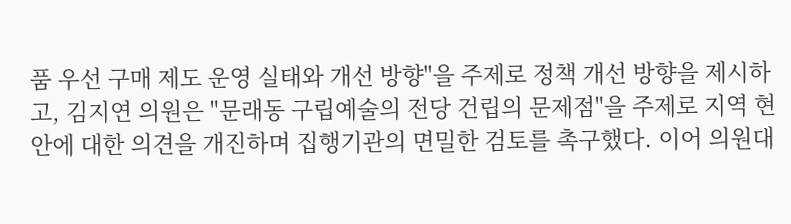품 우선 구매 제도 운영 실태와 개선 방향"을 주제로 정책 개선 방향을 제시하고, 김지연 의원은 "문래동 구립예술의 전당 건립의 문제점"을 주제로 지역 현안에 대한 의견을 개진하며 집행기관의 면밀한 검토를 촉구했다. 이어 의원대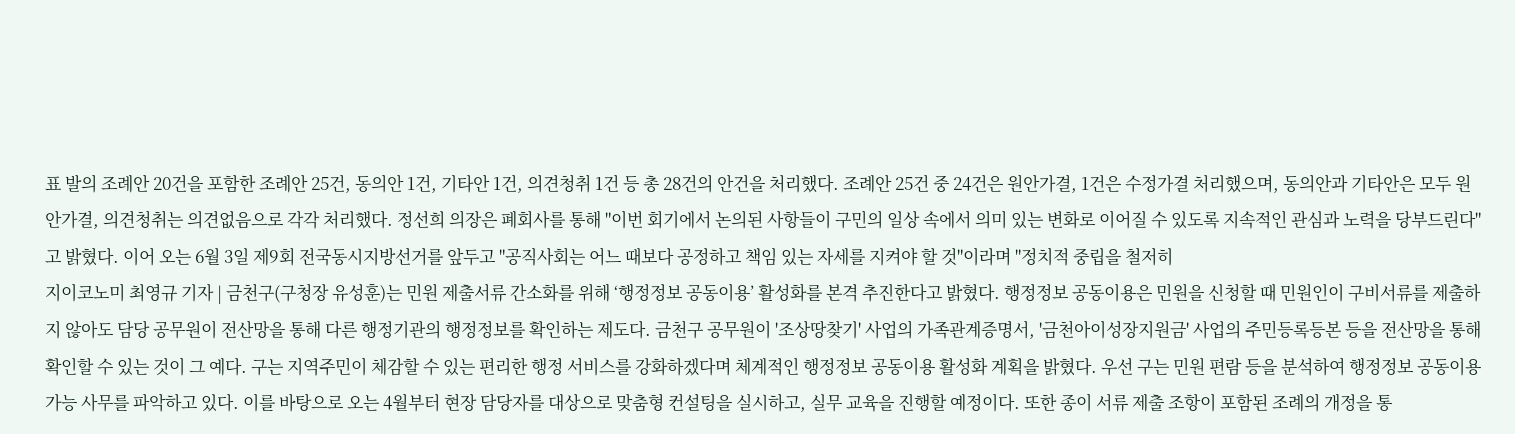표 발의 조례안 20건을 포함한 조례안 25건, 동의안 1건, 기타안 1건, 의견청취 1건 등 총 28건의 안건을 처리했다. 조례안 25건 중 24건은 원안가결, 1건은 수정가결 처리했으며, 동의안과 기타안은 모두 원안가결, 의견청취는 의견없음으로 각각 처리했다. 정선희 의장은 폐회사를 통해 "이번 회기에서 논의된 사항들이 구민의 일상 속에서 의미 있는 변화로 이어질 수 있도록 지속적인 관심과 노력을 당부드린다"고 밝혔다. 이어 오는 6월 3일 제9회 전국동시지방선거를 앞두고 "공직사회는 어느 때보다 공정하고 책임 있는 자세를 지켜야 할 것"이라며 "정치적 중립을 철저히
지이코노미 최영규 기자 | 금천구(구청장 유성훈)는 민원 제출서류 간소화를 위해 ‘행정정보 공동이용’ 활성화를 본격 추진한다고 밝혔다. 행정정보 공동이용은 민원을 신청할 때 민원인이 구비서류를 제출하지 않아도 담당 공무원이 전산망을 통해 다른 행정기관의 행정정보를 확인하는 제도다. 금천구 공무원이 '조상땅찾기' 사업의 가족관계증명서, '금천아이성장지원금' 사업의 주민등록등본 등을 전산망을 통해 확인할 수 있는 것이 그 예다. 구는 지역주민이 체감할 수 있는 편리한 행정 서비스를 강화하겠다며 체계적인 행정정보 공동이용 활성화 계획을 밝혔다. 우선 구는 민원 편람 등을 분석하여 행정정보 공동이용 가능 사무를 파악하고 있다. 이를 바탕으로 오는 4월부터 현장 담당자를 대상으로 맞춤형 컨설팅을 실시하고, 실무 교육을 진행할 예정이다. 또한 종이 서류 제출 조항이 포함된 조례의 개정을 통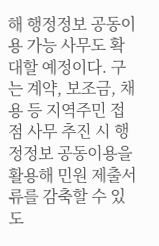해 행정정보 공동이용 가능 사무도 확대할 예정이다. 구는 계약, 보조금, 채용 등 지역주민 접점 사무 추진 시 행정정보 공동이용을 활용해 민원 제출서류를 감축할 수 있도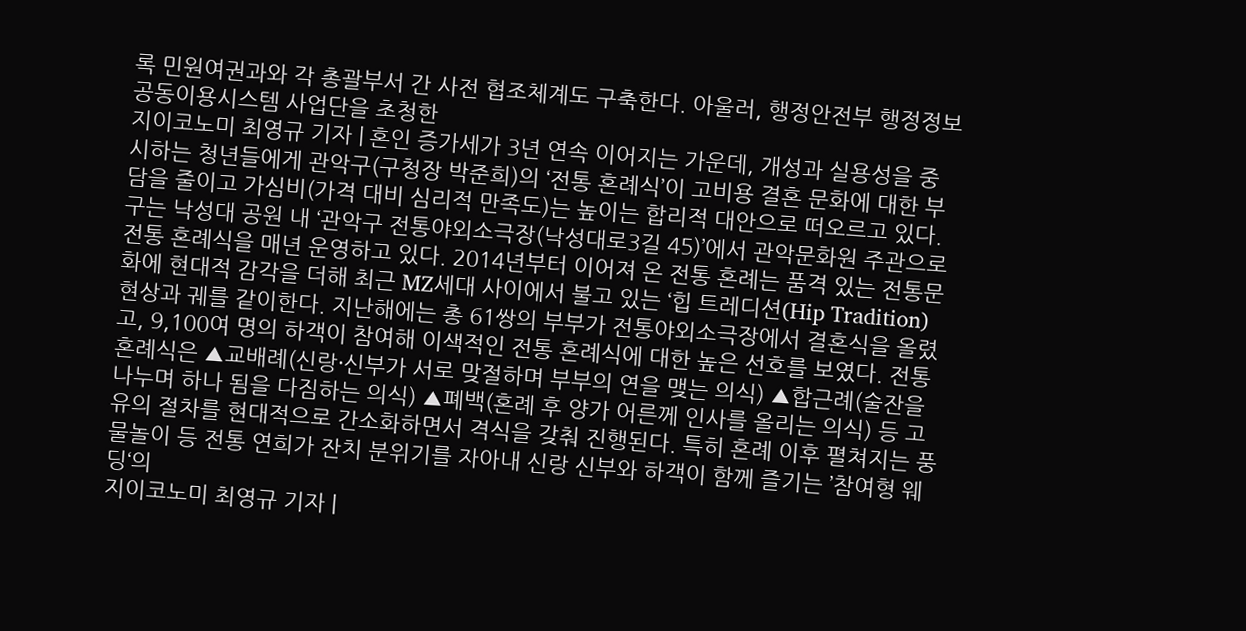록 민원여권과와 각 총괄부서 간 사전 협조체계도 구축한다. 아울러, 행정안전부 행정정보공동이용시스템 사업단을 초청한
지이코노미 최영규 기자 | 혼인 증가세가 3년 연속 이어지는 가운데, 개성과 실용성을 중시하는 청년들에게 관악구(구청장 박준희)의 ‘전통 혼례식’이 고비용 결혼 문화에 대한 부담을 줄이고 가심비(가격 대비 심리적 만족도)는 높이는 합리적 대안으로 떠오르고 있다. 구는 낙성대 공원 내 ‘관악구 전통야외소극장(낙성대로3길 45)’에서 관악문화원 주관으로 전통 혼례식을 매년 운영하고 있다. 2014년부터 이어져 온 전통 혼례는 품격 있는 전통문화에 현대적 감각을 더해 최근 MZ세대 사이에서 불고 있는 ‘힙 트레디션(Hip Tradition) 현상과 궤를 같이한다. 지난해에는 총 61쌍의 부부가 전통야외소극장에서 결혼식을 올렸고, 9,100여 명의 하객이 참여해 이색적인 전통 혼례식에 대한 높은 선호를 보였다. 전통 혼례식은 ▲교배례(신랑·신부가 서로 맞절하며 부부의 연을 맺는 의식) ▲합근례(술잔을 나누며 하나 됨을 다짐하는 의식) ▲폐백(혼례 후 양가 어른께 인사를 올리는 의식) 등 고유의 절차를 현대적으로 간소화하면서 격식을 갖춰 진행된다. 특히 혼례 이후 펼쳐지는 풍물놀이 등 전통 연희가 잔치 분위기를 자아내 신랑 신부와 하객이 함께 즐기는 ’참여형 웨딩‘의
지이코노미 최영규 기자 |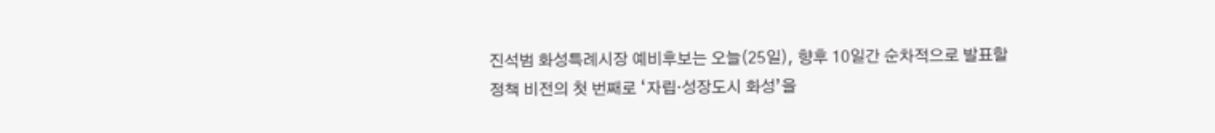진석범 화성특례시장 예비후보는 오늘(25일), 향후 10일간 순차적으로 발표할 정책 비전의 첫 번째로 ‘자립·성장도시 화성’을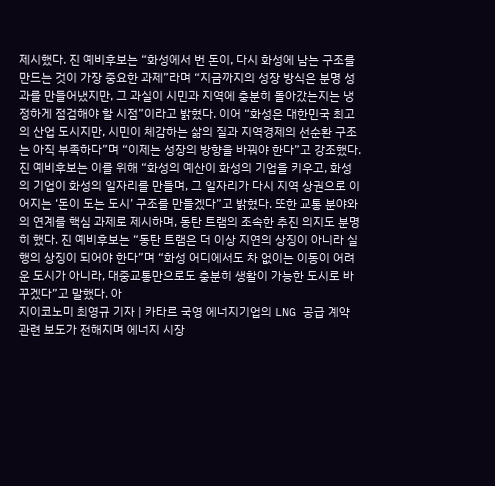제시했다. 진 예비후보는 “화성에서 번 돈이, 다시 화성에 남는 구조를 만드는 것이 가장 중요한 과제”라며 “지금까지의 성장 방식은 분명 성과를 만들어냈지만, 그 과실이 시민과 지역에 충분히 돌아갔는지는 냉정하게 점검해야 할 시점”이라고 밝혔다. 이어 “화성은 대한민국 최고의 산업 도시지만, 시민이 체감하는 삶의 질과 지역경제의 선순환 구조는 아직 부족하다”며 “이제는 성장의 방향을 바꿔야 한다”고 강조했다. 진 예비후보는 이를 위해 “화성의 예산이 화성의 기업을 키우고, 화성의 기업이 화성의 일자리를 만들며, 그 일자리가 다시 지역 상권으로 이어지는 ‘돈이 도는 도시’ 구조를 만들겠다”고 밝혔다. 또한 교통 분야와의 연계를 핵심 과제로 제시하며, 동탄 트램의 조속한 추진 의지도 분명히 했다. 진 예비후보는 “동탄 트램은 더 이상 지연의 상징이 아니라 실행의 상징이 되어야 한다”며 “화성 어디에서도 차 없이는 이동이 어려운 도시가 아니라, 대중교통만으로도 충분히 생활이 가능한 도시로 바꾸겠다”고 말했다. 아
지이코노미 최영규 기자 | 카타르 국영 에너지기업의 LNG 공급 계약 관련 보도가 전해지며 에너지 시장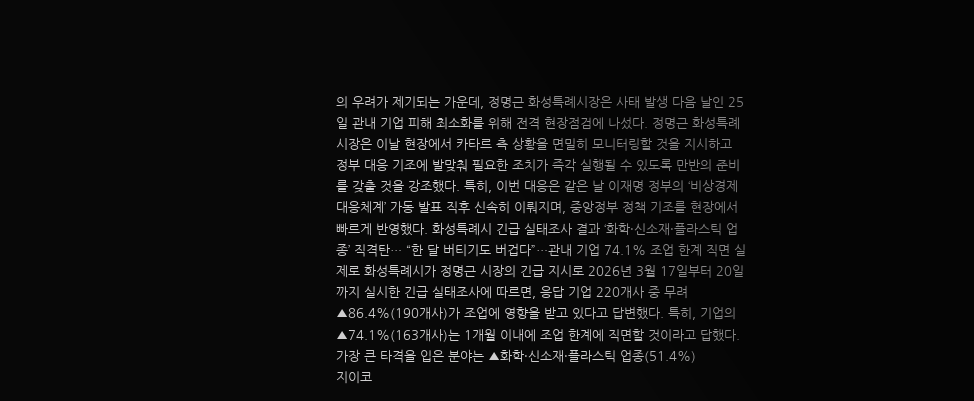의 우려가 제기되는 가운데, 정명근 화성특례시장은 사태 발생 다음 날인 25일 관내 기업 피해 최소화를 위해 전격 현장점검에 나섰다. 정명근 화성특례시장은 이날 현장에서 카타르 측 상황을 면밀히 모니터링할 것을 지시하고 정부 대응 기조에 발맞춰 필요한 조치가 즉각 실행될 수 있도록 만반의 준비를 갖출 것을 강조했다. 특히, 이번 대응은 같은 날 이재명 정부의 ‘비상경제 대응체계’ 가동 발표 직후 신속히 이뤄지며, 중앙정부 정책 기조를 현장에서 빠르게 반영했다. 화성특례시 긴급 실태조사 결과 ‘화학·신소재·플라스틱 업종’ 직격탄… “한 달 버티기도 버겁다”…관내 기업 74.1% 조업 한계 직면 실제로 화성특례시가 정명근 시장의 긴급 지시로 2026년 3월 17일부터 20일까지 실시한 긴급 실태조사에 따르면, 응답 기업 220개사 중 무려 ▲86.4%(190개사)가 조업에 영향을 받고 있다고 답변했다. 특히, 기업의 ▲74.1%(163개사)는 1개월 이내에 조업 한계에 직면할 것이라고 답했다. 가장 큰 타격을 입은 분야는 ▲화학·신소재·플라스틱 업종(51.4%)
지이코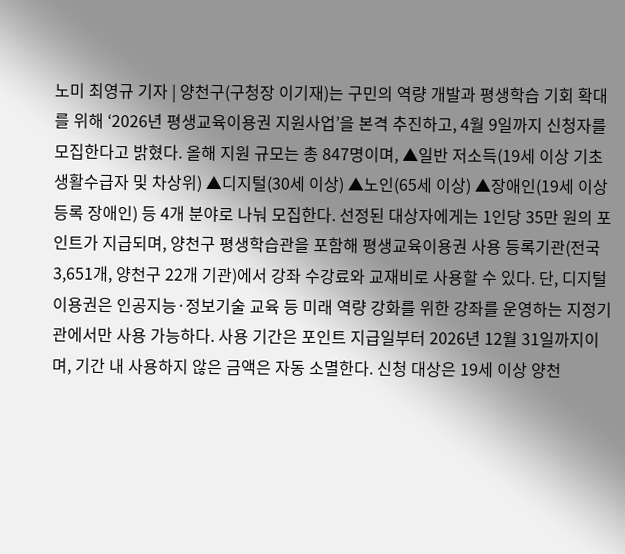노미 최영규 기자 | 양천구(구청장 이기재)는 구민의 역량 개발과 평생학습 기회 확대를 위해 ‘2026년 평생교육이용권 지원사업’을 본격 추진하고, 4월 9일까지 신청자를 모집한다고 밝혔다. 올해 지원 규모는 총 847명이며, ▲일반 저소득(19세 이상 기초생활수급자 및 차상위) ▲디지털(30세 이상) ▲노인(65세 이상) ▲장애인(19세 이상 등록 장애인) 등 4개 분야로 나눠 모집한다. 선정된 대상자에게는 1인당 35만 원의 포인트가 지급되며, 양천구 평생학습관을 포함해 평생교육이용권 사용 등록기관(전국 3,651개, 양천구 22개 기관)에서 강좌 수강료와 교재비로 사용할 수 있다. 단, 디지털 이용권은 인공지능·정보기술 교육 등 미래 역량 강화를 위한 강좌를 운영하는 지정기관에서만 사용 가능하다. 사용 기간은 포인트 지급일부터 2026년 12월 31일까지이며, 기간 내 사용하지 않은 금액은 자동 소멸한다. 신청 대상은 19세 이상 양천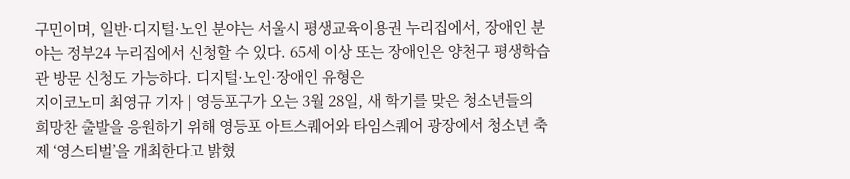구민이며, 일반·디지털·노인 분야는 서울시 평생교육이용권 누리집에서, 장애인 분야는 정부24 누리집에서 신청할 수 있다. 65세 이상 또는 장애인은 양천구 평생학습관 방문 신청도 가능하다. 디지털·노인·장애인 유형은
지이코노미 최영규 기자 | 영등포구가 오는 3월 28일, 새 학기를 맞은 청소년들의 희망찬 출발을 응원하기 위해 영등포 아트스퀘어와 타임스퀘어 광장에서 청소년 축제 ‘영스티벌’을 개최한다고 밝혔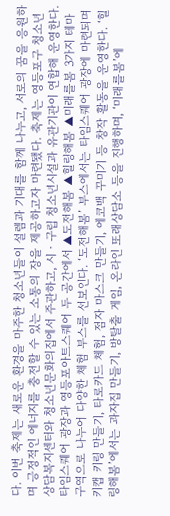다. 이번 축제는 새로운 환경을 마주한 청소년들이 설렘과 기대를 함께 나누고, 서로의 꿈을 응원하며 긍정적인 에너지를 충전할 수 있는 소통의 장을 제공하고자 마련됐다. 축제는 영등포구 청소년상담복지센터와 청소년문화의집에서 주관하고, 시‧구립 청소년시설과 유관기관이 연합해 운영한다. 타임스퀘어 광장과 영등포아트스퀘어 두 공간에서 ▲도전해봄 ▲힐링해봄 ▲미래를봄 3가지 테마 구역으로 나누어 다양한 체험 부스를 선보인다. ‘도전해봄’ 부스에서는 타임스퀘어 광장에 마련되며 키캡 키링 만들기, 타로카드 체험, 점자 마스크 만들기, 에코백 꾸미기 등 창작 활동을 운영한다. ‘힐링해봄’에서는 과자집 만들기, 방탈출 게임, 온라인 또래상담소 등을 진행하며, ‘미래를봄’에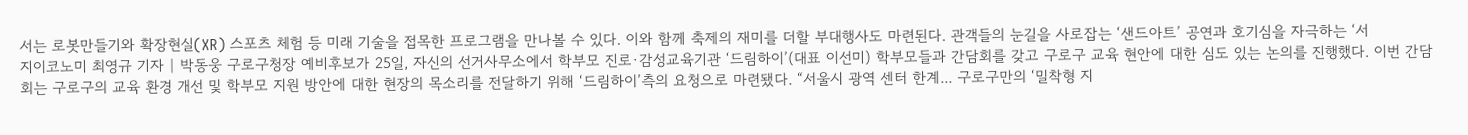서는 로봇만들기와 확장현실(XR) 스포츠 체험 등 미래 기술을 접목한 프로그램을 만나볼 수 있다. 이와 함께 축제의 재미를 더할 부대행사도 마련된다. 관객들의 눈길을 사로잡는 ‘샌드아트’ 공연과 호기심을 자극하는 ‘서
지이코노미 최영규 기자 | 박동웅 구로구청장 예비후보가 25일, 자신의 선거사무소에서 학부모 진로·감성교육기관 ‘드림하이’(대표 이선미) 학부모들과 간담회를 갖고 구로구 교육 현안에 대한 심도 있는 논의를 진행했다. 이번 간담회는 구로구의 교육 환경 개선 및 학부모 지원 방안에 대한 현장의 목소리를 전달하기 위해 ‘드림하이’측의 요청으로 마련됐다. “서울시 광역 센터 한계... 구로구만의 ‘밀착형 지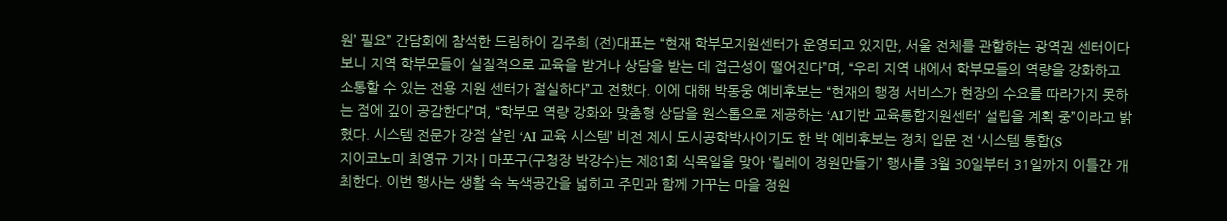원’ 필요” 간담회에 참석한 드림하이 김주희 (전)대표는 “현재 학부모지원센터가 운영되고 있지만, 서울 전체를 관할하는 광역권 센터이다 보니 지역 학부모들이 실질적으로 교육을 받거나 상담을 받는 데 접근성이 떨어진다”며, “우리 지역 내에서 학부모들의 역량을 강화하고 소통할 수 있는 전용 지원 센터가 절실하다”고 전했다. 이에 대해 박동웅 예비후보는 “현재의 행정 서비스가 현장의 수요를 따라가지 못하는 점에 깊이 공감한다”며, “학부모 역량 강화와 맞춤형 상담을 원스톱으로 제공하는 ‘AI기반 교육통합지원센터’ 설립을 계획 중”이라고 밝혔다. 시스템 전문가 강점 살린 ‘AI 교육 시스템’ 비전 제시 도시공학박사이기도 한 박 예비후보는 정치 입문 전 ‘시스템 통합(S
지이코노미 최영규 기자 | 마포구(구청장 박강수)는 제81회 식목일을 맞아 ‘릴레이 정원만들기’ 행사를 3월 30일부터 31일까지 이틀간 개최한다. 이번 행사는 생활 속 녹색공간을 넓히고 주민과 함께 가꾸는 마을 정원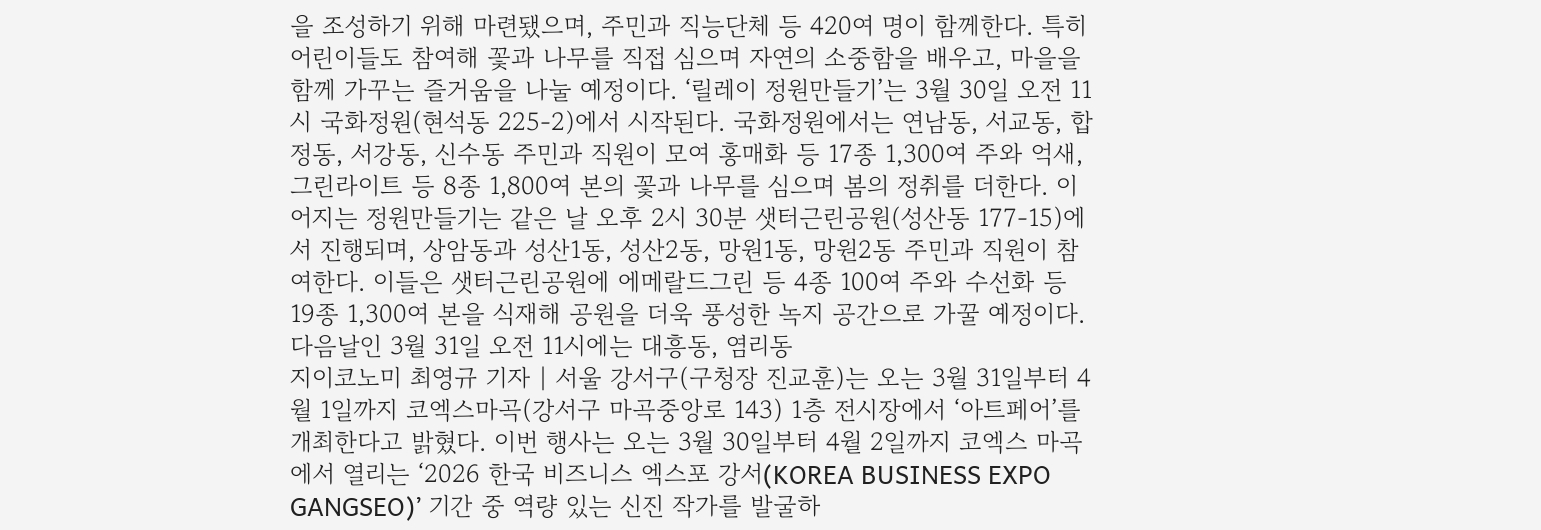을 조성하기 위해 마련됐으며, 주민과 직능단체 등 420여 명이 함께한다. 특히 어린이들도 참여해 꽃과 나무를 직접 심으며 자연의 소중함을 배우고, 마을을 함께 가꾸는 즐거움을 나눌 예정이다. ‘릴레이 정원만들기’는 3월 30일 오전 11시 국화정원(현석동 225-2)에서 시작된다. 국화정원에서는 연남동, 서교동, 합정동, 서강동, 신수동 주민과 직원이 모여 홍매화 등 17종 1,300여 주와 억새, 그린라이트 등 8종 1,800여 본의 꽃과 나무를 심으며 봄의 정취를 더한다. 이어지는 정원만들기는 같은 날 오후 2시 30분 샛터근린공원(성산동 177-15)에서 진행되며, 상암동과 성산1동, 성산2동, 망원1동, 망원2동 주민과 직원이 참여한다. 이들은 샛터근린공원에 에메랄드그린 등 4종 100여 주와 수선화 등 19종 1,300여 본을 식재해 공원을 더욱 풍성한 녹지 공간으로 가꿀 예정이다. 다음날인 3월 31일 오전 11시에는 대흥동, 염리동
지이코노미 최영규 기자 | 서울 강서구(구청장 진교훈)는 오는 3월 31일부터 4월 1일까지 코엑스마곡(강서구 마곡중앙로 143) 1층 전시장에서 ‘아트페어’를 개최한다고 밝혔다. 이번 행사는 오는 3월 30일부터 4월 2일까지 코엑스 마곡에서 열리는 ‘2026 한국 비즈니스 엑스포 강서(KOREA BUSINESS EXPO GANGSEO)’ 기간 중 역량 있는 신진 작가를 발굴하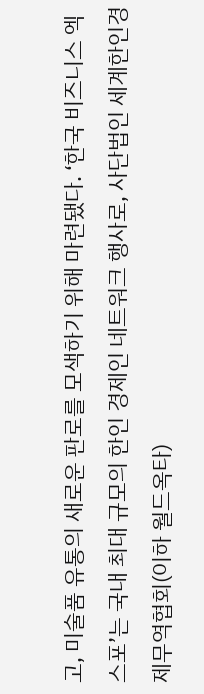고, 미술품 유통의 새로운 판로를 모색하기 위해 마련됐다. ‘한국 비즈니스 엑스포’는 국내 최대 규모의 한인 경제인 네트워크 행사로, 사단법인 세계한인경제무역협회(이하 월드옥타)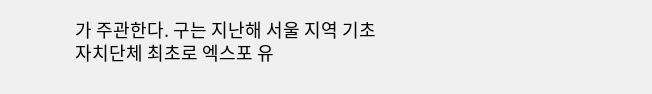가 주관한다. 구는 지난해 서울 지역 기초자치단체 최초로 엑스포 유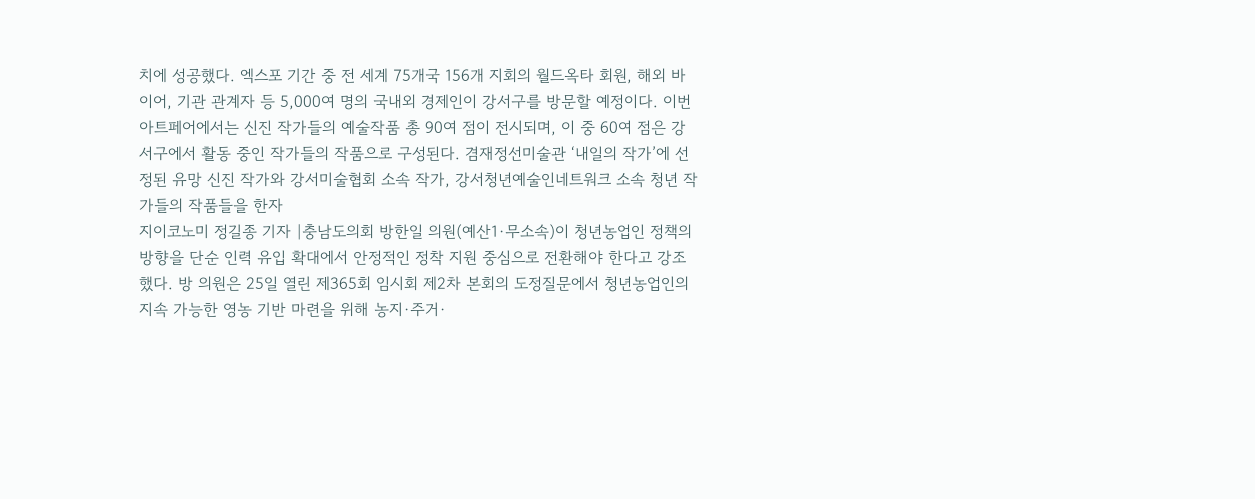치에 성공했다. 엑스포 기간 중 전 세계 75개국 156개 지회의 월드옥타 회원, 해외 바이어, 기관 관계자 등 5,000여 명의 국내외 경제인이 강서구를 방문할 예정이다. 이번 아트페어에서는 신진 작가들의 예술작품 총 90여 점이 전시되며, 이 중 60여 점은 강서구에서 활동 중인 작가들의 작품으로 구성된다. 겸재정선미술관 ‘내일의 작가’에 선정된 유망 신진 작가와 강서미술협회 소속 작가, 강서청년예술인네트워크 소속 청년 작가들의 작품들을 한자
지이코노미 정길종 기자 |충남도의회 방한일 의원(예산1·무소속)이 청년농업인 정책의 방향을 단순 인력 유입 확대에서 안정적인 정착 지원 중심으로 전환해야 한다고 강조했다. 방 의원은 25일 열린 제365회 임시회 제2차 본회의 도정질문에서 청년농업인의 지속 가능한 영농 기반 마련을 위해 농지·주거·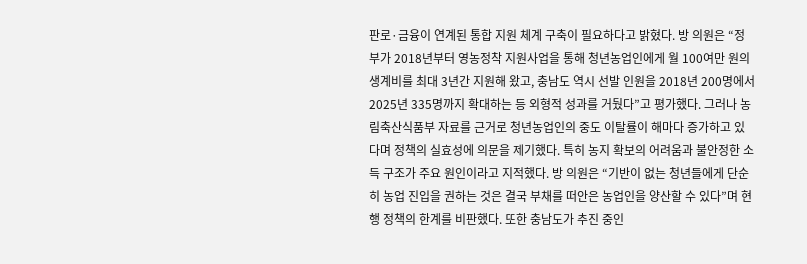판로·금융이 연계된 통합 지원 체계 구축이 필요하다고 밝혔다. 방 의원은 “정부가 2018년부터 영농정착 지원사업을 통해 청년농업인에게 월 100여만 원의 생계비를 최대 3년간 지원해 왔고, 충남도 역시 선발 인원을 2018년 200명에서 2025년 335명까지 확대하는 등 외형적 성과를 거뒀다”고 평가했다. 그러나 농림축산식품부 자료를 근거로 청년농업인의 중도 이탈률이 해마다 증가하고 있다며 정책의 실효성에 의문을 제기했다. 특히 농지 확보의 어려움과 불안정한 소득 구조가 주요 원인이라고 지적했다. 방 의원은 “기반이 없는 청년들에게 단순히 농업 진입을 권하는 것은 결국 부채를 떠안은 농업인을 양산할 수 있다”며 현행 정책의 한계를 비판했다. 또한 충남도가 추진 중인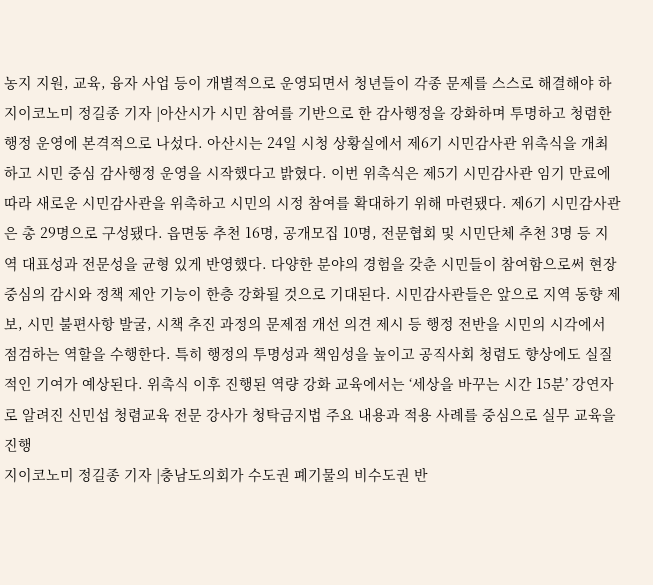농지 지원, 교육, 융자 사업 등이 개별적으로 운영되면서 청년들이 각종 문제를 스스로 해결해야 하
지이코노미 정길종 기자 |아산시가 시민 참여를 기반으로 한 감사행정을 강화하며 투명하고 청렴한 행정 운영에 본격적으로 나섰다. 아산시는 24일 시청 상황실에서 제6기 시민감사관 위촉식을 개최하고 시민 중심 감사행정 운영을 시작했다고 밝혔다. 이번 위촉식은 제5기 시민감사관 임기 만료에 따라 새로운 시민감사관을 위촉하고 시민의 시정 참여를 확대하기 위해 마련됐다. 제6기 시민감사관은 총 29명으로 구성됐다. 읍면동 추천 16명, 공개모집 10명, 전문협회 및 시민단체 추천 3명 등 지역 대표성과 전문성을 균형 있게 반영했다. 다양한 분야의 경험을 갖춘 시민들이 참여함으로써 현장 중심의 감시와 정책 제안 기능이 한층 강화될 것으로 기대된다. 시민감사관들은 앞으로 지역 동향 제보, 시민 불편사항 발굴, 시책 추진 과정의 문제점 개선 의견 제시 등 행정 전반을 시민의 시각에서 점검하는 역할을 수행한다. 특히 행정의 투명성과 책임성을 높이고 공직사회 청렴도 향상에도 실질적인 기여가 예상된다. 위촉식 이후 진행된 역량 강화 교육에서는 ‘세상을 바꾸는 시간 15분’ 강연자로 알려진 신민섭 청렴교육 전문 강사가 청탁금지법 주요 내용과 적용 사례를 중심으로 실무 교육을 진행
지이코노미 정길종 기자 |충남도의회가 수도권 폐기물의 비수도권 반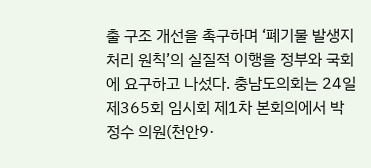출 구조 개선을 촉구하며 ‘폐기물 발생지 처리 원칙’의 실질적 이행을 정부와 국회에 요구하고 나섰다. 충남도의회는 24일 제365회 임시회 제1차 본회의에서 박정수 의원(천안9·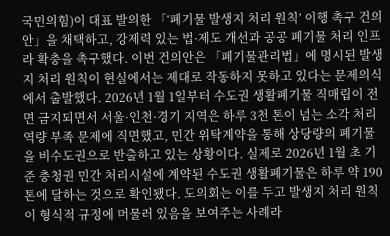국민의힘)이 대표 발의한 「‘폐기물 발생지 처리 원칙’ 이행 촉구 건의안」을 채택하고, 강제력 있는 법·제도 개선과 공공 폐기물 처리 인프라 확충을 촉구했다. 이번 건의안은 「폐기물관리법」에 명시된 발생지 처리 원칙이 현실에서는 제대로 작동하지 못하고 있다는 문제의식에서 출발했다. 2026년 1월 1일부터 수도권 생활폐기물 직매립이 전면 금지되면서 서울·인천·경기 지역은 하루 3천 톤이 넘는 소각 처리 역량 부족 문제에 직면했고, 민간 위탁계약을 통해 상당량의 폐기물을 비수도권으로 반출하고 있는 상황이다. 실제로 2026년 1월 초 기준 충청권 민간 처리시설에 계약된 수도권 생활폐기물은 하루 약 190톤에 달하는 것으로 확인됐다. 도의회는 이를 두고 발생지 처리 원칙이 형식적 규정에 머물러 있음을 보여주는 사례라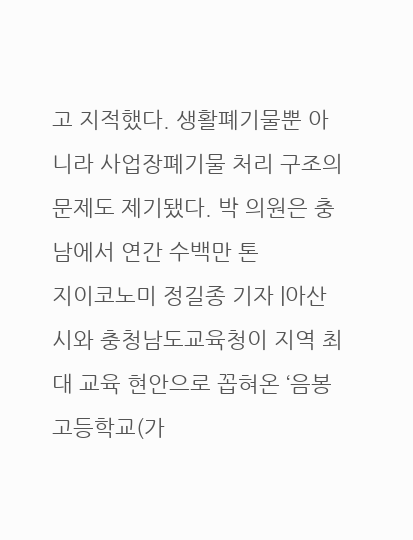고 지적했다. 생활폐기물뿐 아니라 사업장폐기물 처리 구조의 문제도 제기됐다. 박 의원은 충남에서 연간 수백만 톤
지이코노미 정길종 기자 |아산시와 충청남도교육청이 지역 최대 교육 현안으로 꼽혀온 ‘음봉고등학교(가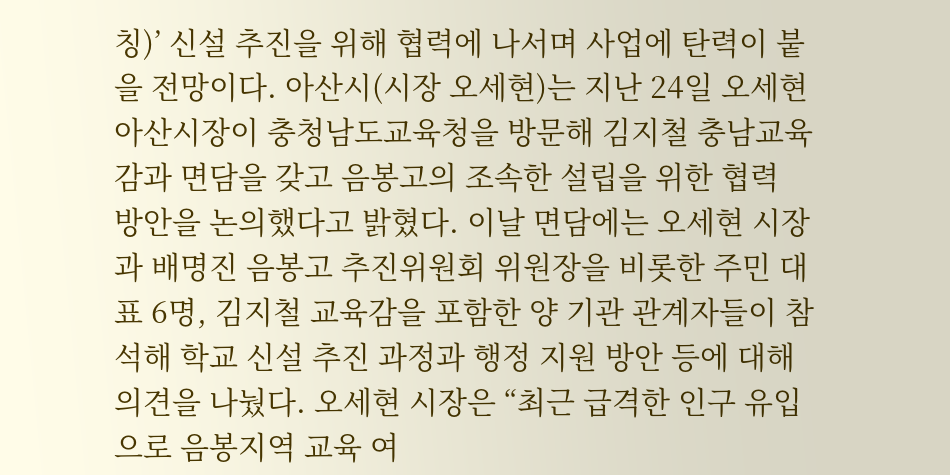칭)’ 신설 추진을 위해 협력에 나서며 사업에 탄력이 붙을 전망이다. 아산시(시장 오세현)는 지난 24일 오세현 아산시장이 충청남도교육청을 방문해 김지철 충남교육감과 면담을 갖고 음봉고의 조속한 설립을 위한 협력 방안을 논의했다고 밝혔다. 이날 면담에는 오세현 시장과 배명진 음봉고 추진위원회 위원장을 비롯한 주민 대표 6명, 김지철 교육감을 포함한 양 기관 관계자들이 참석해 학교 신설 추진 과정과 행정 지원 방안 등에 대해 의견을 나눴다. 오세현 시장은 “최근 급격한 인구 유입으로 음봉지역 교육 여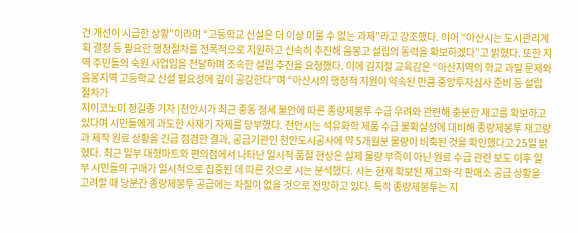건 개선이 시급한 상황”이라며 “고등학교 신설은 더 이상 미룰 수 없는 과제”라고 강조했다. 이어 “아산시는 도시관리계획 결정 등 필요한 행정절차를 전폭적으로 지원하고 신속히 추진해 음봉고 설립의 동력을 확보하겠다”고 밝혔다. 또한 지역 주민들의 숙원 사업임을 전달하며 조속한 설립 추진을 요청했다. 이에 김지철 교육감은 “아산지역의 학교 과밀 문제와 음봉지역 고등학교 신설 필요성에 깊이 공감한다”며 “아산시의 행정적 지원이 약속된 만큼 중앙투자심사 준비 등 설립 절차가
지이코노미 정길종 기자 |천안시가 최근 중동 정세 불안에 따른 종량제봉투 수급 우려와 관련해 충분한 재고를 확보하고 있다며 시민들에게 과도한 사재기 자제를 당부했다. 천안시는 석유화학 제품 수급 불확실성에 대비해 종량제봉투 재고량과 제작 원료 상황을 긴급 점검한 결과, 공급기관인 천안도시공사에 약 5개월분 물량이 비축된 것을 확인했다고 25일 밝혔다. 최근 일부 대형마트와 편의점에서 나타난 일시적 품절 현상은 실제 물량 부족이 아닌 원료 수급 관련 보도 이후 일부 시민들의 구매가 일시적으로 집중된 데 따른 것으로 시는 분석했다. 시는 현재 확보된 재고와 각 판매소 공급 상황을 고려할 때 당분간 종량제봉투 공급에는 차질이 없을 것으로 전망하고 있다. 특히 종량제봉투는 지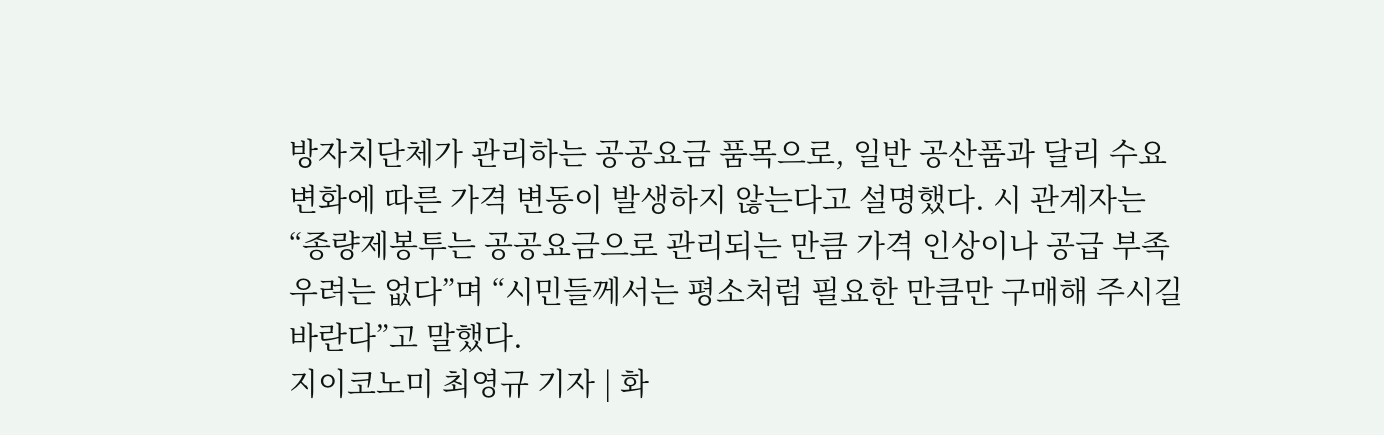방자치단체가 관리하는 공공요금 품목으로, 일반 공산품과 달리 수요 변화에 따른 가격 변동이 발생하지 않는다고 설명했다. 시 관계자는 “종량제봉투는 공공요금으로 관리되는 만큼 가격 인상이나 공급 부족 우려는 없다”며 “시민들께서는 평소처럼 필요한 만큼만 구매해 주시길 바란다”고 말했다.
지이코노미 최영규 기자 | 화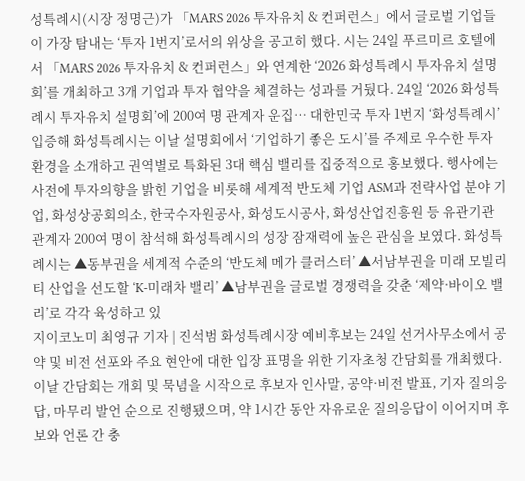성특례시(시장 정명근)가 「MARS 2026 투자유치 & 컨퍼런스」에서 글로벌 기업들이 가장 탐내는 ‘투자 1번지’로서의 위상을 공고히 했다. 시는 24일 푸르미르 호텔에서 「MARS 2026 투자유치 & 컨퍼런스」와 연계한 ‘2026 화성특례시 투자유치 설명회’를 개최하고 3개 기업과 투자 협약을 체결하는 성과를 거뒀다. 24일 ‘2026 화성특례시 투자유치 설명회’에 200여 명 관계자 운집… 대한민국 투자 1번지 ‘화성특례시’ 입증해 화성특례시는 이날 설명회에서 ‘기업하기 좋은 도시’를 주제로 우수한 투자 환경을 소개하고 권역별로 특화된 3대 핵심 밸리를 집중적으로 홍보했다. 행사에는 사전에 투자의향을 밝힌 기업을 비롯해 세계적 반도체 기업 ASM과 전략사업 분야 기업, 화성상공회의소, 한국수자원공사, 화성도시공사, 화성산업진흥원 등 유관기관 관계자 200여 명이 참석해 화성특례시의 성장 잠재력에 높은 관심을 보였다. 화성특례시는 ▲동부권을 세계적 수준의 ‘반도체 메가 클러스터’ ▲서남부권을 미래 모빌리티 산업을 선도할 ‘K-미래차 밸리’ ▲남부권을 글로벌 경쟁력을 갖춘 ‘제약·바이오 밸리’로 각각 육성하고 있
지이코노미 최영규 기자 | 진석범 화성특례시장 예비후보는 24일 선거사무소에서 공약 및 비전 선포와 주요 현안에 대한 입장 표명을 위한 기자초청 간담회를 개최했다. 이날 간담회는 개회 및 묵념을 시작으로 후보자 인사말, 공약·비전 발표, 기자 질의응답, 마무리 발언 순으로 진행됐으며, 약 1시간 동안 자유로운 질의응답이 이어지며 후보와 언론 간 충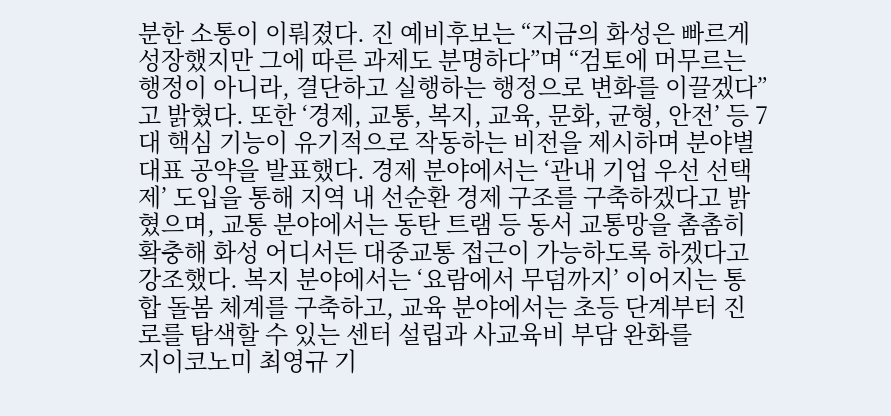분한 소통이 이뤄졌다. 진 예비후보는 “지금의 화성은 빠르게 성장했지만 그에 따른 과제도 분명하다”며 “검토에 머무르는 행정이 아니라, 결단하고 실행하는 행정으로 변화를 이끌겠다”고 밝혔다. 또한 ‘경제, 교통, 복지, 교육, 문화, 균형, 안전’ 등 7대 핵심 기능이 유기적으로 작동하는 비전을 제시하며 분야별 대표 공약을 발표했다. 경제 분야에서는 ‘관내 기업 우선 선택제’ 도입을 통해 지역 내 선순환 경제 구조를 구축하겠다고 밝혔으며, 교통 분야에서는 동탄 트램 등 동서 교통망을 촘촘히 확충해 화성 어디서든 대중교통 접근이 가능하도록 하겠다고 강조했다. 복지 분야에서는 ‘요람에서 무덤까지’ 이어지는 통합 돌봄 체계를 구축하고, 교육 분야에서는 초등 단계부터 진로를 탐색할 수 있는 센터 설립과 사교육비 부담 완화를
지이코노미 최영규 기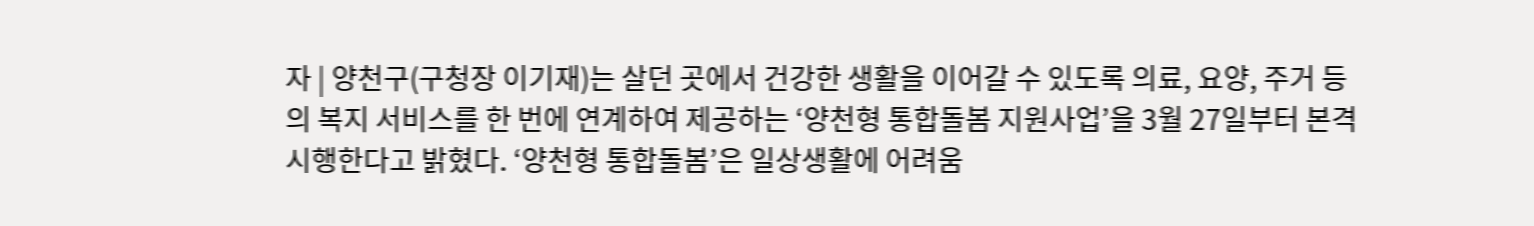자 | 양천구(구청장 이기재)는 살던 곳에서 건강한 생활을 이어갈 수 있도록 의료, 요양, 주거 등의 복지 서비스를 한 번에 연계하여 제공하는 ‘양천형 통합돌봄 지원사업’을 3월 27일부터 본격 시행한다고 밝혔다. ‘양천형 통합돌봄’은 일상생활에 어려움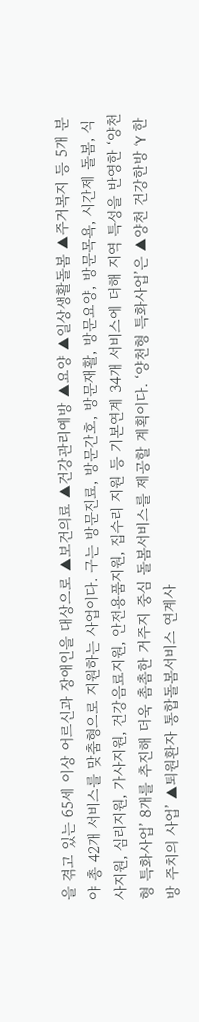을 겪고 있는 65세 이상 어르신과 장애인을 대상으로 ▲보건의료 ▲건강관리예방 ▲요양 ▲일상생활돌봄 ▲주거복지 등 5개 분야 총 42개 서비스를 맞춤형으로 지원하는 사업이다. 구는 방문진료, 방문간호, 방문재활, 방문요양, 방문목욕, 시간제 돌봄, 식사지원, 심리지원, 가사지원, 건강음료지원, 안전용품지원, 집수리 지원 등 기본연계 34개 서비스에 더해 지역 특성을 반영한 ‘양천형 특화사업’ 8개를 추진해 더욱 촘촘한 거주지 중심 돌봄서비스를 제공할 계획이다. ‘양천형 특화사업’은 ▲양천 건강한방 ‘Y 한방 주치의 사업’ ▲퇴원환자 통합돌봄서비스 연계사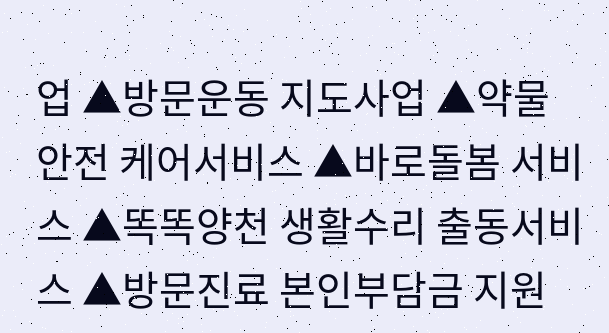업 ▲방문운동 지도사업 ▲약물안전 케어서비스 ▲바로돌봄 서비스 ▲똑똑양천 생활수리 출동서비스 ▲방문진료 본인부담금 지원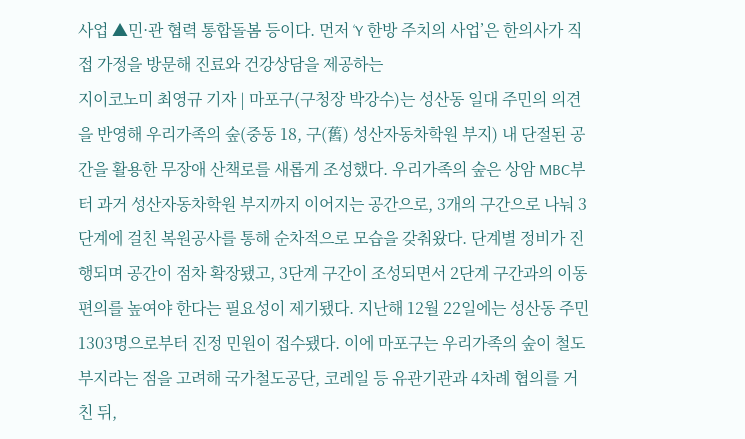사업 ▲민·관 협력 통합돌봄 등이다. 먼저 ‘Y 한방 주치의 사업’은 한의사가 직접 가정을 방문해 진료와 건강상담을 제공하는
지이코노미 최영규 기자 | 마포구(구청장 박강수)는 성산동 일대 주민의 의견을 반영해 우리가족의 숲(중동 18, 구(舊) 성산자동차학원 부지) 내 단절된 공간을 활용한 무장애 산책로를 새롭게 조성했다. 우리가족의 숲은 상암 MBC부터 과거 성산자동차학원 부지까지 이어지는 공간으로, 3개의 구간으로 나눠 3단계에 걸친 복원공사를 통해 순차적으로 모습을 갖춰왔다. 단계별 정비가 진행되며 공간이 점차 확장됐고, 3단계 구간이 조성되면서 2단계 구간과의 이동 편의를 높여야 한다는 필요성이 제기됐다. 지난해 12월 22일에는 성산동 주민 1303명으로부터 진정 민원이 접수됐다. 이에 마포구는 우리가족의 숲이 철도부지라는 점을 고려해 국가철도공단, 코레일 등 유관기관과 4차례 협의를 거친 뒤,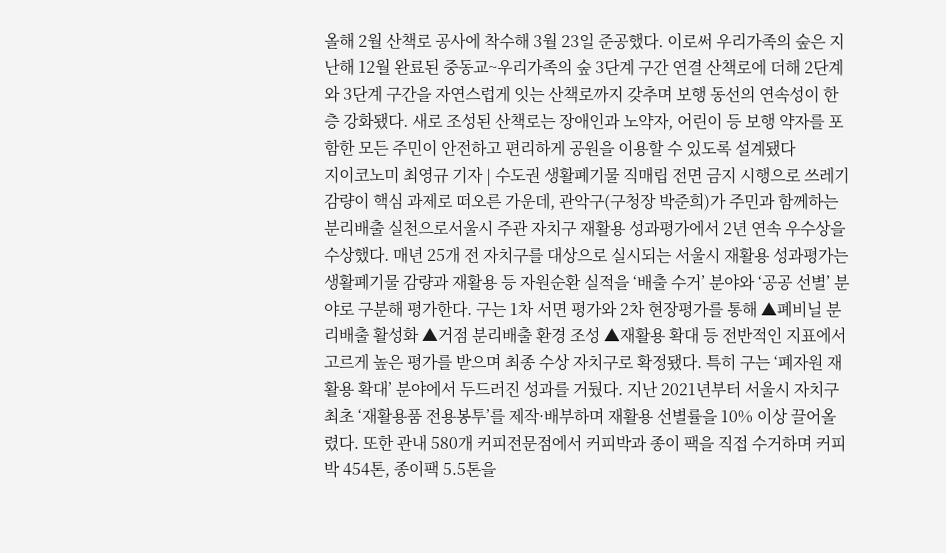올해 2월 산책로 공사에 착수해 3월 23일 준공했다. 이로써 우리가족의 숲은 지난해 12월 완료된 중동교~우리가족의 숲 3단계 구간 연결 산책로에 더해 2단계와 3단계 구간을 자연스럽게 잇는 산책로까지 갖추며 보행 동선의 연속성이 한층 강화됐다. 새로 조성된 산책로는 장애인과 노약자, 어린이 등 보행 약자를 포함한 모든 주민이 안전하고 편리하게 공원을 이용할 수 있도록 설계됐다
지이코노미 최영규 기자 | 수도권 생활폐기물 직매립 전면 금지 시행으로 쓰레기 감량이 핵심 과제로 떠오른 가운데, 관악구(구청장 박준희)가 주민과 함께하는 분리배출 실천으로서울시 주관 자치구 재활용 성과평가에서 2년 연속 우수상을 수상했다. 매년 25개 전 자치구를 대상으로 실시되는 서울시 재활용 성과평가는 생활폐기물 감량과 재활용 등 자원순환 실적을 ‘배출 수거’ 분야와 ‘공공 선별’ 분야로 구분해 평가한다. 구는 1차 서면 평가와 2차 현장평가를 통해 ▲폐비닐 분리배출 활성화 ▲거점 분리배출 환경 조성 ▲재활용 확대 등 전반적인 지표에서 고르게 높은 평가를 받으며 최종 수상 자치구로 확정됐다. 특히 구는 ‘폐자원 재활용 확대’ 분야에서 두드러진 성과를 거뒀다. 지난 2021년부터 서울시 자치구 최초 ‘재활용품 전용봉투’를 제작·배부하며 재활용 선별률을 10% 이상 끌어올렸다. 또한 관내 580개 커피전문점에서 커피박과 종이 팩을 직접 수거하며 커피박 454톤, 종이팩 5.5톤을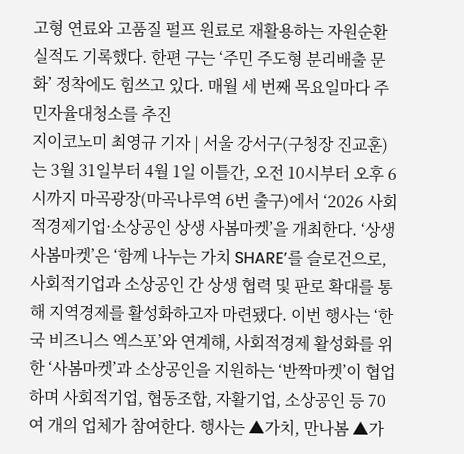고형 연료와 고품질 펄프 원료로 재활용하는 자원순환 실적도 기록했다. 한편 구는 ‘주민 주도형 분리배출 문화’ 정착에도 힘쓰고 있다. 매월 세 번째 목요일마다 주민자율대청소를 추진
지이코노미 최영규 기자 | 서울 강서구(구청장 진교훈)는 3월 31일부터 4월 1일 이틀간, 오전 10시부터 오후 6시까지 마곡광장(마곡나루역 6번 출구)에서 ‘2026 사회적경제기업·소상공인 상생 사봄마켓’을 개최한다. ‘상생 사봄마켓’은 ‘함께 나누는 가치 SHARE’를 슬로건으로, 사회적기업과 소상공인 간 상생 협력 및 판로 확대를 통해 지역경제를 활성화하고자 마련됐다. 이번 행사는 ‘한국 비즈니스 엑스포’와 연계해, 사회적경제 활성화를 위한 ‘사봄마켓’과 소상공인을 지원하는 ‘반짝마켓’이 협업하며 사회적기업, 협동조합, 자활기업, 소상공인 등 70여 개의 업체가 참여한다. 행사는 ▲가치, 만나봄 ▲가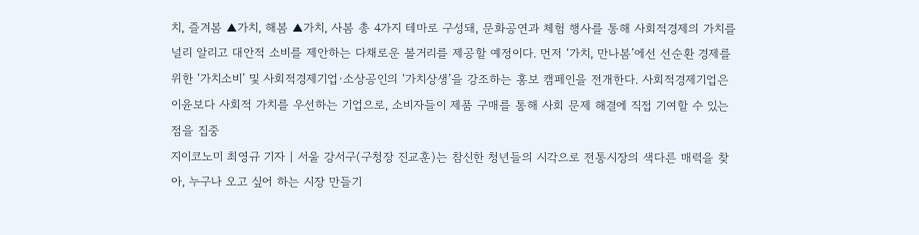치, 즐겨봄 ▲가치, 해봄 ▲가치, 사봄 총 4가지 테마로 구성돼, 문화공연과 체험 행사를 통해 사회적경제의 가치를 널리 알리고 대안적 소비를 제안하는 다채로운 볼거리를 제공할 예정이다. 먼저 ‘가치, 만나봄’에선 선순환 경제를 위한 ‘가치소비’ 및 사회적경제기업·소상공인의 ‘가치상생’을 강조하는 홍보 캠페인을 전개한다. 사회적경제기업은 이윤보다 사회적 가치를 우선하는 기업으로, 소비자들이 제품 구매를 통해 사회 문제 해결에 직접 기여할 수 있는 점을 집중
지이코노미 최영규 기자 | 서울 강서구(구청장 진교훈)는 참신한 청년들의 시각으로 전통시장의 색다른 매력을 찾아, 누구나 오고 싶어 하는 시장 만들기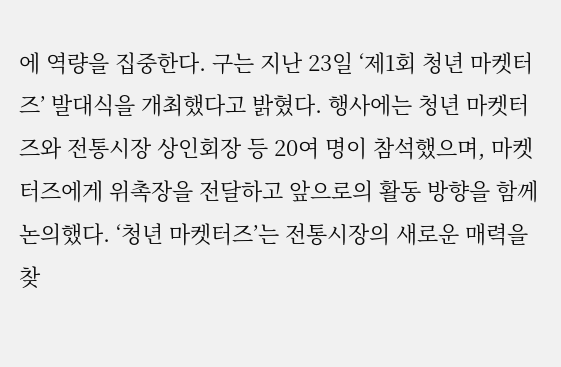에 역량을 집중한다. 구는 지난 23일 ‘제1회 청년 마켓터즈’ 발대식을 개최했다고 밝혔다. 행사에는 청년 마켓터즈와 전통시장 상인회장 등 20여 명이 참석했으며, 마켓터즈에게 위촉장을 전달하고 앞으로의 활동 방향을 함께 논의했다. ‘청년 마켓터즈’는 전통시장의 새로운 매력을 찾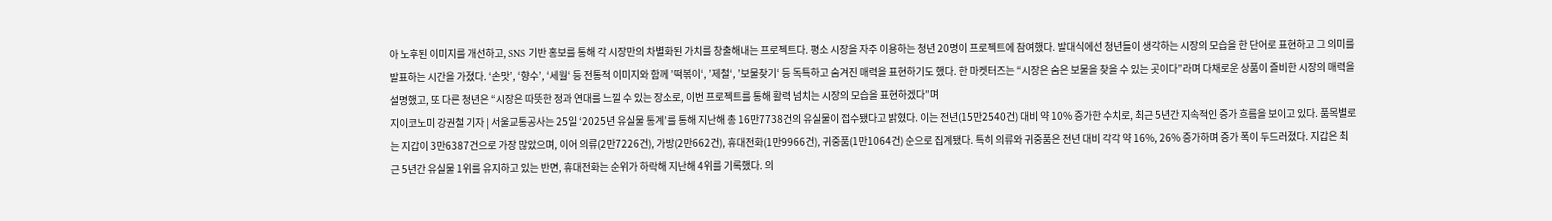아 노후된 이미지를 개선하고, SNS 기반 홍보를 통해 각 시장만의 차별화된 가치를 창출해내는 프로젝트다. 평소 시장을 자주 이용하는 청년 20명이 프로젝트에 참여했다. 발대식에선 청년들이 생각하는 시장의 모습을 한 단어로 표현하고 그 의미를 발표하는 시간을 가졌다. ‘손맛’, ‘향수’, ‘세월‘ 등 전통적 이미지와 함께 ’떡볶이‘, ’제철‘, ’보물찾기‘ 등 독특하고 숨겨진 매력을 표현하기도 했다. 한 마켓터즈는 “시장은 숨은 보물을 찾을 수 있는 곳이다”라며 다채로운 상품이 즐비한 시장의 매력을 설명했고, 또 다른 청년은 “시장은 따뜻한 정과 연대를 느낄 수 있는 장소로, 이번 프로젝트를 통해 활력 넘치는 시장의 모습을 표현하겠다”며
지이코노미 강권철 기자 | 서울교통공사는 25일 ‘2025년 유실물 통계’를 통해 지난해 총 16만7738건의 유실물이 접수됐다고 밝혔다. 이는 전년(15만2540건) 대비 약 10% 증가한 수치로, 최근 5년간 지속적인 증가 흐름을 보이고 있다. 품목별로는 지갑이 3만6387건으로 가장 많았으며, 이어 의류(2만7226건), 가방(2만662건), 휴대전화(1만9966건), 귀중품(1만1064건) 순으로 집계됐다. 특히 의류와 귀중품은 전년 대비 각각 약 16%, 26% 증가하며 증가 폭이 두드러졌다. 지갑은 최근 5년간 유실물 1위를 유지하고 있는 반면, 휴대전화는 순위가 하락해 지난해 4위를 기록했다. 의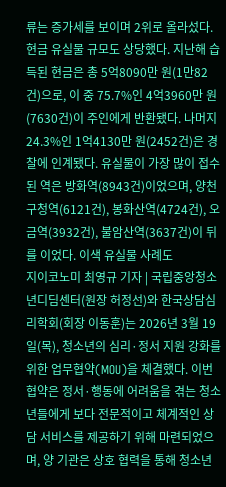류는 증가세를 보이며 2위로 올라섰다. 현금 유실물 규모도 상당했다. 지난해 습득된 현금은 총 5억8090만 원(1만82건)으로, 이 중 75.7%인 4억3960만 원(7630건)이 주인에게 반환됐다. 나머지 24.3%인 1억4130만 원(2452건)은 경찰에 인계됐다. 유실물이 가장 많이 접수된 역은 방화역(8943건)이었으며, 양천구청역(6121건), 봉화산역(4724건), 오금역(3932건), 불암산역(3637건)이 뒤를 이었다. 이색 유실물 사례도
지이코노미 최영규 기자 | 국립중앙청소년디딤센터(원장 허정선)와 한국상담심리학회(회장 이동훈)는 2026년 3월 19일(목), 청소년의 심리·정서 지원 강화를 위한 업무협약(MOU)을 체결했다. 이번 협약은 정서·행동에 어려움을 겪는 청소년들에게 보다 전문적이고 체계적인 상담 서비스를 제공하기 위해 마련되었으며, 양 기관은 상호 협력을 통해 청소년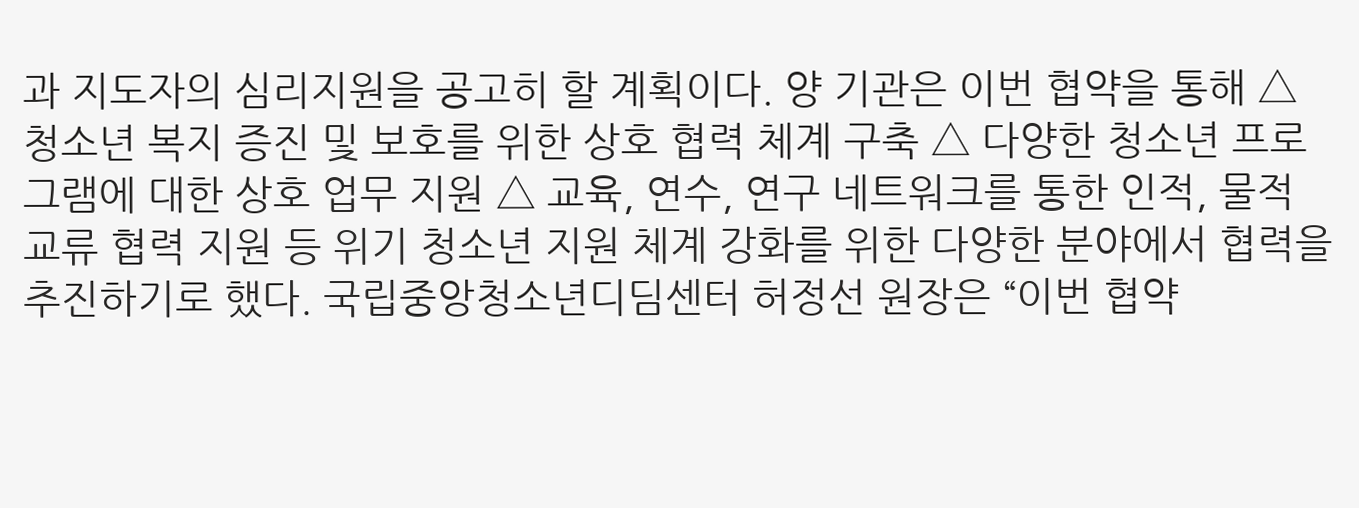과 지도자의 심리지원을 공고히 할 계획이다. 양 기관은 이번 협약을 통해 △ 청소년 복지 증진 및 보호를 위한 상호 협력 체계 구축 △ 다양한 청소년 프로그램에 대한 상호 업무 지원 △ 교육, 연수, 연구 네트워크를 통한 인적, 물적 교류 협력 지원 등 위기 청소년 지원 체계 강화를 위한 다양한 분야에서 협력을 추진하기로 했다. 국립중앙청소년디딤센터 허정선 원장은 “이번 협약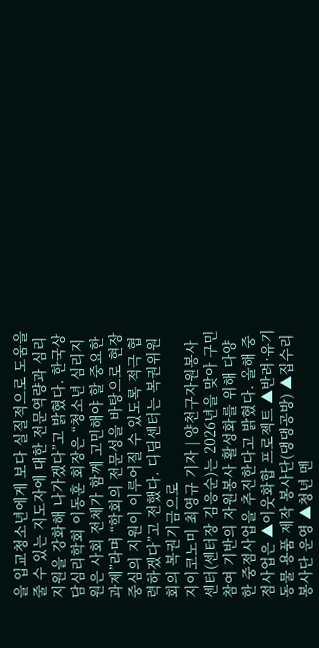을 입교청소년에게 보다 실질적으로 도움을 줄 수 있는 지도자에 대한 전문역량과 심리지원을 강화해 나가겠다”고 밝혔다. 한국상담심리학회 이동훈 회장은 “청소년 심리지원은 사회 전체가 함께 고민해야 할 중요한 과제”라며 “학회의 전문성을 바탕으로 현장 중심의 지원이 이루어질 수 있도록 적극 협력하겠다”고 전했다. 디딤센터는 복권위원회의 복권기금으로
지이코노미 최영규 기자 | 양천구자원봉사센터(센터장 김응순)는 2026년을 맞아 구민 참여 기반의 자원봉사 활성화를 위해 다양한 중점사업을 추진한다고 밝혔다. 올해 중점사업은 ▲이웃화합 프로젝트 ▲반려·유기동물 용품 제작 봉사단(댕댕공방) ▲집수리봉사단 운영 ▲청년 멘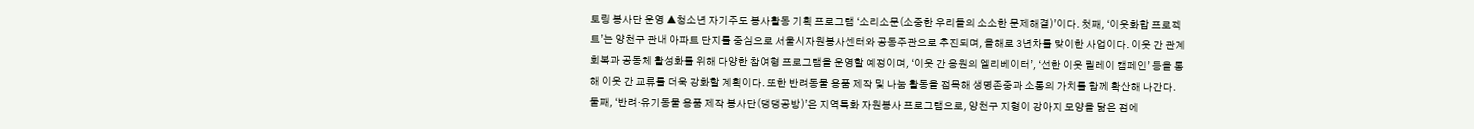토링 봉사단 운영 ▲청소년 자기주도 봉사활동 기획 프로그램 ‘소리소문(소중한 우리들의 소소한 문제해결)’이다. 첫째, ‘이웃화합 프로젝트’는 양천구 관내 아파트 단지를 중심으로 서울시자원봉사센터와 공동주관으로 추진되며, 올해로 3년차를 맞이한 사업이다. 이웃 간 관계 회복과 공동체 활성화를 위해 다양한 참여형 프로그램을 운영할 예정이며, ‘이웃 간 응원의 엘리베이터’, ‘선한 이웃 릴레이 캠페인’ 등을 통해 이웃 간 교류를 더욱 강화할 계획이다. 또한 반려동물 용품 제작 및 나눔 활동을 접목해 생명존중과 소통의 가치를 함께 확산해 나간다. 둘째, ‘반려·유기동물 용품 제작 봉사단(댕댕공방)’은 지역특화 자원봉사 프로그램으로, 양천구 지형이 강아지 모양을 닮은 점에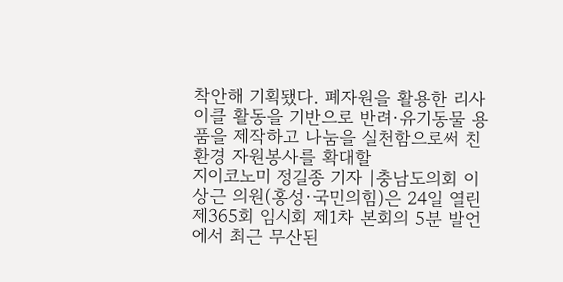착안해 기획됐다. 폐자원을 활용한 리사이클 활동을 기반으로 반려·유기동물 용품을 제작하고 나눔을 실천함으로써 친환경 자원봉사를 확대할
지이코노미 정길종 기자 |충남도의회 이상근 의원(홍성·국민의힘)은 24일 열린 제365회 임시회 제1차 본회의 5분 발언에서 최근 무산된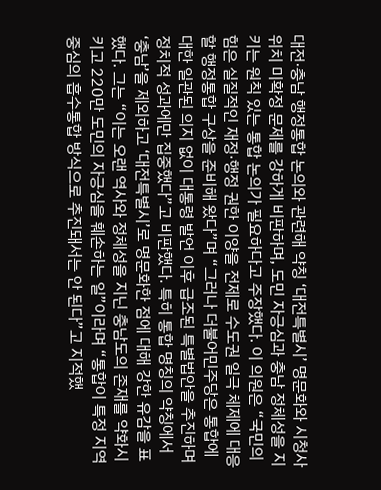대전·충남 행정통합 논의와 관련해 약칭 ‘대전특별시’ 명문화와 시청사 위치 미확정 문제를 강하게 비판하며, 도민 자긍심과 충남 정체성을 지키는 원칙 있는 통합 논의가 필요하다고 주장했다. 이 의원은 “국민의힘은 실질적인 재정·행정 권한 이양을 전제로 수도권 일극 체제에 대응할 행정통합 구상을 준비해 왔다”며 “그러나 더불어민주당은 통합에 대한 일관된 의지 없이 대통령 발언 이후 급조된 특별법안을 추진하며 정치적 성과에만 집중했다”고 비판했다. 특히 통합 명칭의 약칭에서 ‘충남’을 제외하고 ‘대전특별시’로 명문화한 점에 대해 강한 유감을 표했다. 그는 “이는 오랜 역사와 정체성을 지닌 충남도의 존재를 약화시키고 220만 도민의 자긍심을 훼손하는 일”이라며 “통합이 특정 지역 중심의 흡수통합 방식으로 추진돼서는 안 된다”고 지적했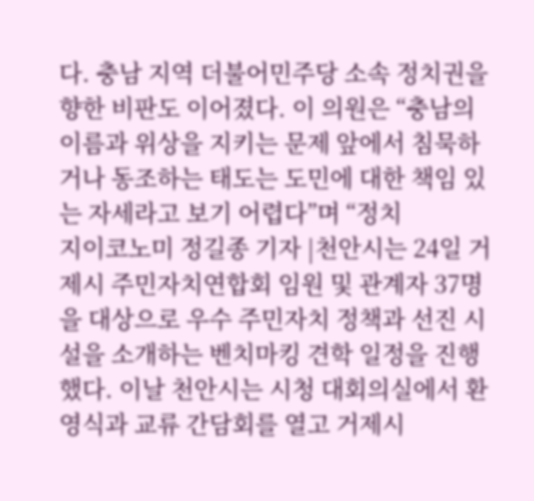다. 충남 지역 더불어민주당 소속 정치권을 향한 비판도 이어졌다. 이 의원은 “충남의 이름과 위상을 지키는 문제 앞에서 침묵하거나 동조하는 태도는 도민에 대한 책임 있는 자세라고 보기 어렵다”며 “정치
지이코노미 정길종 기자 |천안시는 24일 거제시 주민자치연합회 임원 및 관계자 37명을 대상으로 우수 주민자치 정책과 선진 시설을 소개하는 벤치마킹 견학 일정을 진행했다. 이날 천안시는 시청 대회의실에서 환영식과 교류 간담회를 열고 거제시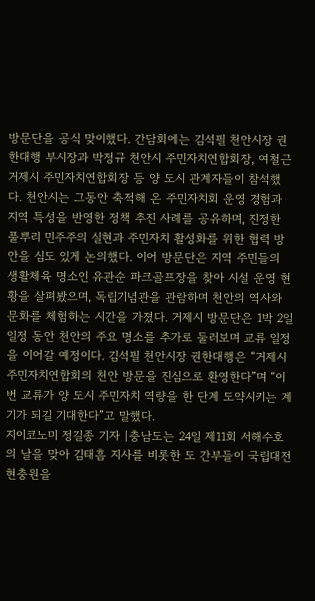방문단을 공식 맞이했다. 간담회에는 김석필 천안시장 권한대행 부시장과 박정규 천안시 주민자치연합회장, 여철근 거제시 주민자치연합회장 등 양 도시 관계자들이 참석했다. 천안시는 그동안 축적해 온 주민자치회 운영 경험과 지역 특성을 반영한 정책 추진 사례를 공유하며, 진정한 풀뿌리 민주주의 실현과 주민자치 활성화를 위한 협력 방안을 심도 있게 논의했다. 이어 방문단은 지역 주민들의 생활체육 명소인 유관순 파크골프장을 찾아 시설 운영 현황을 살펴봤으며, 독립기념관을 관람하며 천안의 역사와 문화를 체험하는 시간을 가졌다. 거제시 방문단은 1박 2일 일정 동안 천안의 주요 명소를 추가로 둘러보며 교류 일정을 이어갈 예정이다. 김석필 천안시장 권한대행은 “거제시 주민자치연합회의 천안 방문을 진심으로 환영한다”며 “이번 교류가 양 도시 주민자치 역량을 한 단계 도약시키는 계기가 되길 기대한다”고 말했다.
지이코노미 정길종 기자 |충남도는 24일 제11회 서해수호의 날을 맞아 김태흠 지사를 비롯한 도 간부들이 국립대전현충원을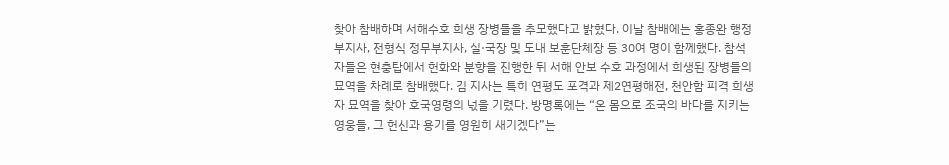찾아 참배하며 서해수호 희생 장병들을 추모했다고 밝혔다. 이날 참배에는 홍종완 행정부지사, 전형식 정무부지사, 실·국장 및 도내 보훈단체장 등 30여 명이 함께했다. 참석자들은 현충탑에서 헌화와 분향을 진행한 뒤 서해 안보 수호 과정에서 희생된 장병들의 묘역을 차례로 참배했다. 김 지사는 특히 연평도 포격과 제2연평해전, 천안함 피격 희생자 묘역을 찾아 호국영령의 넋을 기렸다. 방명록에는 “온 몸으로 조국의 바다를 지키는 영웅들, 그 헌신과 용기를 영원히 새기겠다”는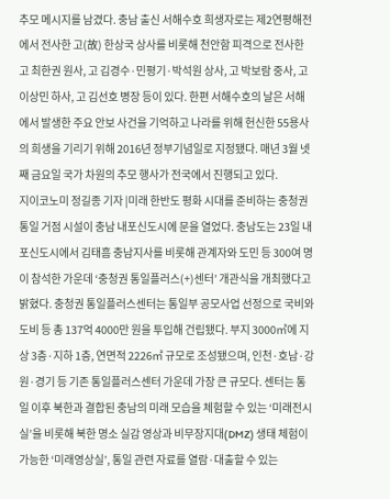추모 메시지를 남겼다. 충남 출신 서해수호 희생자로는 제2연평해전에서 전사한 고(故) 한상국 상사를 비롯해 천안함 피격으로 전사한 고 최한권 원사, 고 김경수·민평기·박석원 상사, 고 박보람 중사, 고 이상민 하사, 고 김선호 병장 등이 있다. 한편 서해수호의 날은 서해에서 발생한 주요 안보 사건을 기억하고 나라를 위해 헌신한 55용사의 희생을 기리기 위해 2016년 정부기념일로 지정됐다. 매년 3월 넷째 금요일 국가 차원의 추모 행사가 전국에서 진행되고 있다.
지이코노미 정길종 기자 |미래 한반도 평화 시대를 준비하는 충청권 통일 거점 시설이 충남 내포신도시에 문을 열었다. 충남도는 23일 내포신도시에서 김태흠 충남지사를 비롯해 관계자와 도민 등 300여 명이 참석한 가운데 ‘충청권 통일플러스(+)센터’ 개관식을 개최했다고 밝혔다. 충청권 통일플러스센터는 통일부 공모사업 선정으로 국비와 도비 등 총 137억 4000만 원을 투입해 건립됐다. 부지 3000㎡에 지상 3층·지하 1층, 연면적 2226㎡ 규모로 조성됐으며, 인천·호남·강원·경기 등 기존 통일플러스센터 가운데 가장 큰 규모다. 센터는 통일 이후 북한과 결합된 충남의 미래 모습을 체험할 수 있는 ‘미래전시실’을 비롯해 북한 명소 실감 영상과 비무장지대(DMZ) 생태 체험이 가능한 ‘미래영상실’, 통일 관련 자료를 열람·대출할 수 있는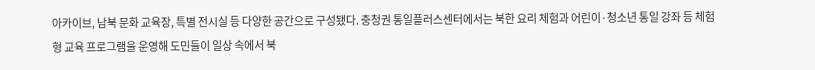아카이브, 남북 문화 교육장, 특별 전시실 등 다양한 공간으로 구성됐다. 충청권 통일플러스센터에서는 북한 요리 체험과 어린이·청소년 통일 강좌 등 체험형 교육 프로그램을 운영해 도민들이 일상 속에서 북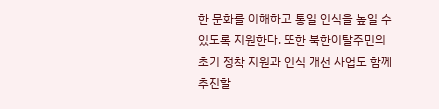한 문화를 이해하고 통일 인식을 높일 수 있도록 지원한다. 또한 북한이탈주민의 초기 정착 지원과 인식 개선 사업도 함께 추진할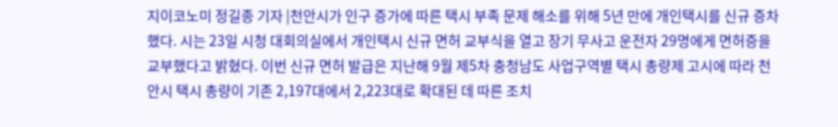지이코노미 정길종 기자 |천안시가 인구 증가에 따른 택시 부족 문제 해소를 위해 5년 만에 개인택시를 신규 증차했다. 시는 23일 시청 대회의실에서 개인택시 신규 면허 교부식을 열고 장기 무사고 운전자 29명에게 면허증을 교부했다고 밝혔다. 이번 신규 면허 발급은 지난해 9월 제5차 충청남도 사업구역별 택시 총량제 고시에 따라 천안시 택시 총량이 기존 2,197대에서 2,223대로 확대된 데 따른 조치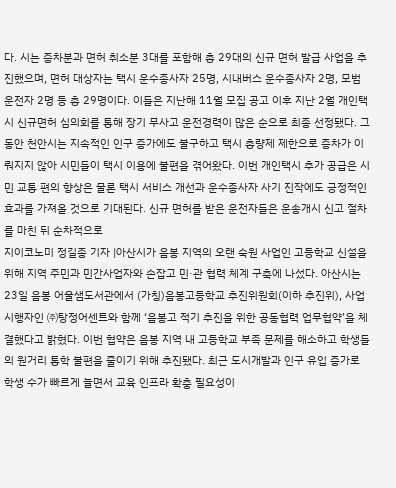다. 시는 증차분과 면허 취소분 3대를 포함해 총 29대의 신규 면허 발급 사업을 추진했으며, 면허 대상자는 택시 운수종사자 25명, 시내버스 운수종사자 2명, 모범운전자 2명 등 총 29명이다. 이들은 지난해 11월 모집 공고 이후 지난 2월 개인택시 신규면허 심의회를 통해 장기 무사고 운전경력이 많은 순으로 최종 선정됐다. 그동안 천안시는 지속적인 인구 증가에도 불구하고 택시 총량제 제한으로 증차가 이뤄지지 않아 시민들이 택시 이용에 불편을 겪어왔다. 이번 개인택시 추가 공급은 시민 교통 편의 향상은 물론 택시 서비스 개선과 운수종사자 사기 진작에도 긍정적인 효과를 가져올 것으로 기대된다. 신규 면허를 받은 운전자들은 운송개시 신고 절차를 마친 뒤 순차적으로
지이코노미 정길종 기자 |아산시가 음봉 지역의 오랜 숙원 사업인 고등학교 신설을 위해 지역 주민과 민간사업자와 손잡고 민·관 협력 체계 구축에 나섰다. 아산시는 23일 음봉 어울샘도서관에서 (가칭)음봉고등학교 추진위원회(이하 추진위), 사업시행자인 ㈜탕정어센트와 함께 ‘음봉고 적기 추진을 위한 공동협력 업무협약’을 체결했다고 밝혔다. 이번 협약은 음봉 지역 내 고등학교 부족 문제를 해소하고 학생들의 원거리 통학 불편을 줄이기 위해 추진됐다. 최근 도시개발과 인구 유입 증가로 학생 수가 빠르게 늘면서 교육 인프라 확충 필요성이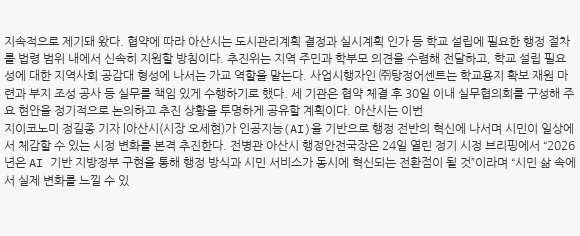지속적으로 제기돼 왔다. 협약에 따라 아산시는 도시관리계획 결정과 실시계획 인가 등 학교 설립에 필요한 행정 절차를 법령 범위 내에서 신속히 지원할 방침이다. 추진위는 지역 주민과 학부모 의견을 수렴해 전달하고, 학교 설립 필요성에 대한 지역사회 공감대 형성에 나서는 가교 역할을 맡는다. 사업시행자인 ㈜탕정어센트는 학교용지 확보 재원 마련과 부지 조성 공사 등 실무를 책임 있게 수행하기로 했다. 세 기관은 협약 체결 후 30일 이내 실무협의회를 구성해 주요 현안을 정기적으로 논의하고 추진 상황을 투명하게 공유할 계획이다. 아산시는 이번
지이코노미 정길종 기자 |아산시(시장 오세현)가 인공지능(AI)을 기반으로 행정 전반의 혁신에 나서며 시민이 일상에서 체감할 수 있는 시정 변화를 본격 추진한다. 전병관 아산시 행정안전국장은 24일 열린 정기 시정 브리핑에서 “2026년은 AI 기반 지방정부 구현을 통해 행정 방식과 시민 서비스가 동시에 혁신되는 전환점이 될 것”이라며 “시민 삶 속에서 실제 변화를 느낄 수 있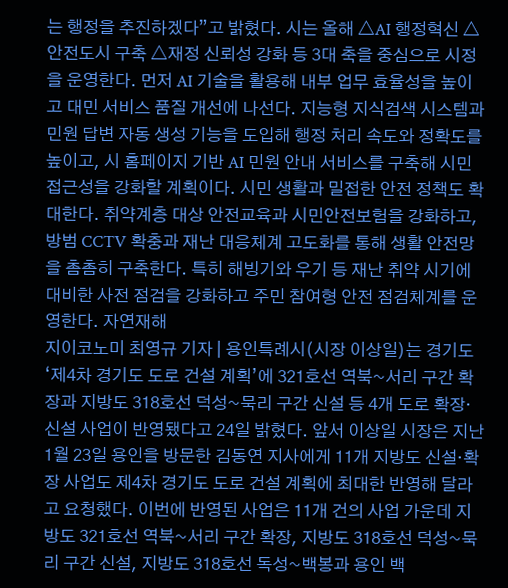는 행정을 추진하겠다”고 밝혔다. 시는 올해 △AI 행정혁신 △안전도시 구축 △재정 신뢰성 강화 등 3대 축을 중심으로 시정을 운영한다. 먼저 AI 기술을 활용해 내부 업무 효율성을 높이고 대민 서비스 품질 개선에 나선다. 지능형 지식검색 시스템과 민원 답변 자동 생성 기능을 도입해 행정 처리 속도와 정확도를 높이고, 시 홈페이지 기반 AI 민원 안내 서비스를 구축해 시민 접근성을 강화할 계획이다. 시민 생활과 밀접한 안전 정책도 확대한다. 취약계층 대상 안전교육과 시민안전보험을 강화하고, 방범 CCTV 확충과 재난 대응체계 고도화를 통해 생활 안전망을 촘촘히 구축한다. 특히 해빙기와 우기 등 재난 취약 시기에 대비한 사전 점검을 강화하고 주민 참여형 안전 점검체계를 운영한다. 자연재해
지이코노미 최영규 기자 | 용인특례시(시장 이상일)는 경기도 ‘제4차 경기도 도로 건설 계획’에 321호선 역북~서리 구간 확장과 지방도 318호선 덕성~묵리 구간 신설 등 4개 도로 확장‧신설 사업이 반영됐다고 24일 밝혔다. 앞서 이상일 시장은 지난 1월 23일 용인을 방문한 김동연 지사에게 11개 지방도 신설·확장 사업도 제4차 경기도 도로 건설 계획에 최대한 반영해 달라고 요청했다. 이번에 반영된 사업은 11개 건의 사업 가운데 지방도 321호선 역북~서리 구간 확장, 지방도 318호선 덕성~묵리 구간 신설, 지방도 318호선 독성~백봉과 용인 백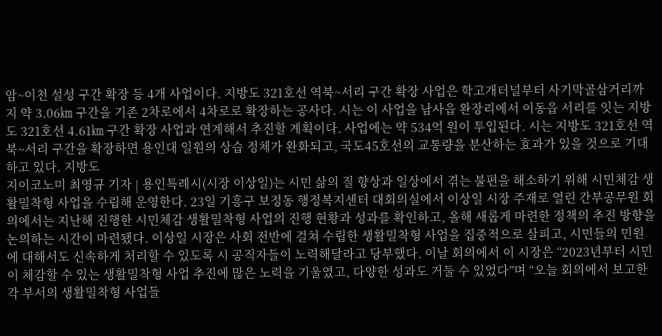암~이천 설성 구간 확장 등 4개 사업이다. 지방도 321호선 역북~서리 구간 확장 사업은 학고개터널부터 사기막골삼거리까지 약 3.06㎞ 구간을 기존 2차로에서 4차로로 확장하는 공사다. 시는 이 사업을 남사읍 완장리에서 이동읍 서리를 잇는 지방도 321호선 4.61㎞ 구간 확장 사업과 연계해서 추진할 계획이다. 사업에는 약 534억 원이 투입된다. 시는 지방도 321호선 역북~서리 구간을 확장하면 용인대 일원의 상습 정체가 완화되고, 국도45호선의 교통량을 분산하는 효과가 있을 것으로 기대하고 있다. 지방도
지이코노미 최영규 기자 | 용인특례시(시장 이상일)는 시민 삶의 질 향상과 일상에서 겪는 불편을 해소하기 위해 시민체감 생활밀착형 사업을 수립해 운영한다. 23일 기흥구 보정동 행정복지센터 대회의실에서 이상일 시장 주재로 열린 간부공무원 회의에서는 지난해 진행한 시민체감 생활밀착형 사업의 진행 현황과 성과를 확인하고, 올해 새롭게 마련한 정책의 추진 방향을 논의하는 시간이 마련됐다. 이상일 시장은 사회 전반에 걸쳐 수립한 생활밀착형 사업을 집중적으로 살피고, 시민들의 민원에 대해서도 신속하게 처리할 수 있도록 시 공직자들이 노력해달라고 당부했다. 이날 회의에서 이 시장은 “2023년부터 시민이 체감할 수 있는 생활밀착형 사업 추진에 많은 노력을 기울였고, 다양한 성과도 거둘 수 있었다”며 “오늘 회의에서 보고한 각 부서의 생활밀착형 사업들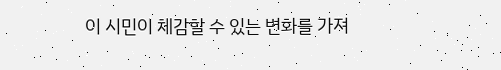이 시민이 체감할 수 있는 변화를 가져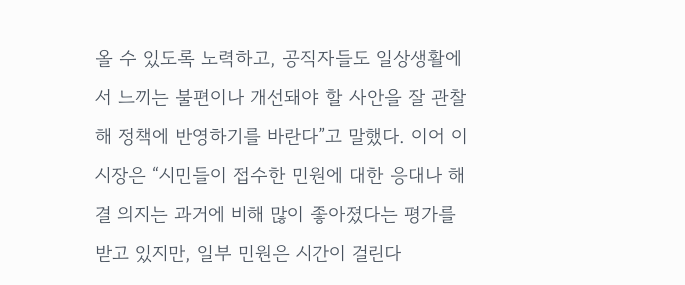올 수 있도록 노력하고, 공직자들도 일상생활에서 느끼는 불편이나 개선돼야 할 사안을 잘 관찰해 정책에 반영하기를 바란다”고 말했다. 이어 이 시장은 “시민들이 접수한 민원에 대한 응대나 해결 의지는 과거에 비해 많이 좋아졌다는 평가를 받고 있지만, 일부 민원은 시간이 걸린다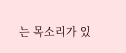는 목소리가 있